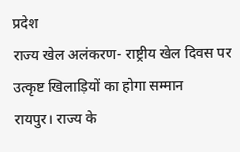प्रदेश
राज्य खेल अलंकरण- राष्ट्रीय खेल दिवस पर उत्कृष्ट खिलाड़ियों का होगा सम्मान
रायपुर। राज्य के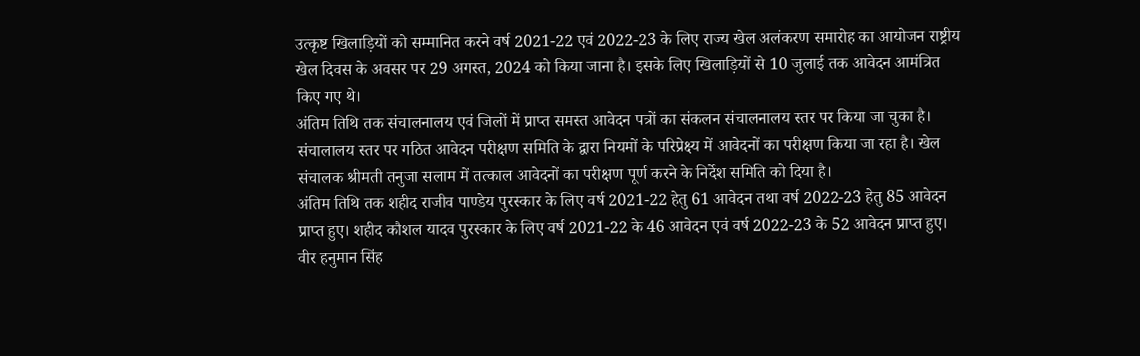उत्कृष्ट खिलाड़ियों को सम्मानित करने वर्ष 2021-22 एवं 2022-23 के लिए राज्य खेल अलंकरण समारोह का आयोजन राष्ट्रीय खेल दिवस के अवसर पर 29 अगस्त, 2024 को किया जाना है। इसके लिए खिलाड़ियों से 10 जुलाई तक आवेदन आमंत्रित किए गए थे।
अंतिम तिथि तक संचालनालय एवं जिलों में प्राप्त समस्त आवेदन पत्रों का संकलन संचालनालय स्तर पर किया जा चुका है। संचालालय स्तर पर गठित आवेदन परीक्षण समिति के द्वारा नियमों के परिप्रेक्ष्य में आवेदनों का परीक्षण किया जा रहा है। खेल संचालक श्रीमती तनुजा सलाम में तत्काल आवेदनों का परीक्षण पूर्ण करने के निर्देश समिति को दिया है।
अंतिम तिथि तक शहीद राजीव पाण्डेय पुरस्कार के लिए वर्ष 2021-22 हेतु 61 आवेदन तथा वर्ष 2022-23 हेतु 85 आवेदन प्राप्त हुए। शहीद कौशल यादव पुरस्कार के लिए वर्ष 2021-22 के 46 आवेदन एवं वर्ष 2022-23 के 52 आवेदन प्राप्त हुए। वीर हनुमान सिंह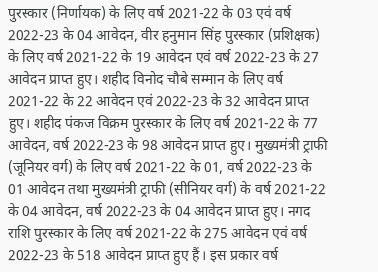पुरस्कार (निर्णायक) के लिए वर्ष 2021-22 के 03 एवं वर्ष 2022-23 के 04 आवेदन, वीर हनुमान सिंह पुरस्कार (प्रशिक्षक) के लिए वर्ष 2021-22 के 19 आवेदन एवं वर्ष 2022-23 के 27 आवेदन प्राप्त हुए। शहीद विनोद चौबे सम्मान के लिए वर्ष 2021-22 के 22 आवेदन एवं 2022-23 के 32 आवेदन प्राप्त हुए। शहीद पंकज विक्रम पुरस्कार के लिए वर्ष 2021-22 के 77 आवेदन, वर्ष 2022-23 के 98 आवेदन प्राप्त हुए। मुख्यमंत्री ट्राफी (जूनियर वर्ग) के लिए वर्ष 2021-22 के 01, वर्ष 2022-23 के 01 आवेदन तथा मुख्यमंत्री ट्राफी (सीनियर वर्ग) के वर्ष 2021-22 के 04 आवेदन, वर्ष 2022-23 के 04 आवेदन प्राप्त हुए। नगद राशि पुरस्कार के लिए वर्ष 2021-22 के 275 आवेदन एवं वर्ष 2022-23 के 518 आवेदन प्राप्त हुए हैं। इस प्रकार वर्ष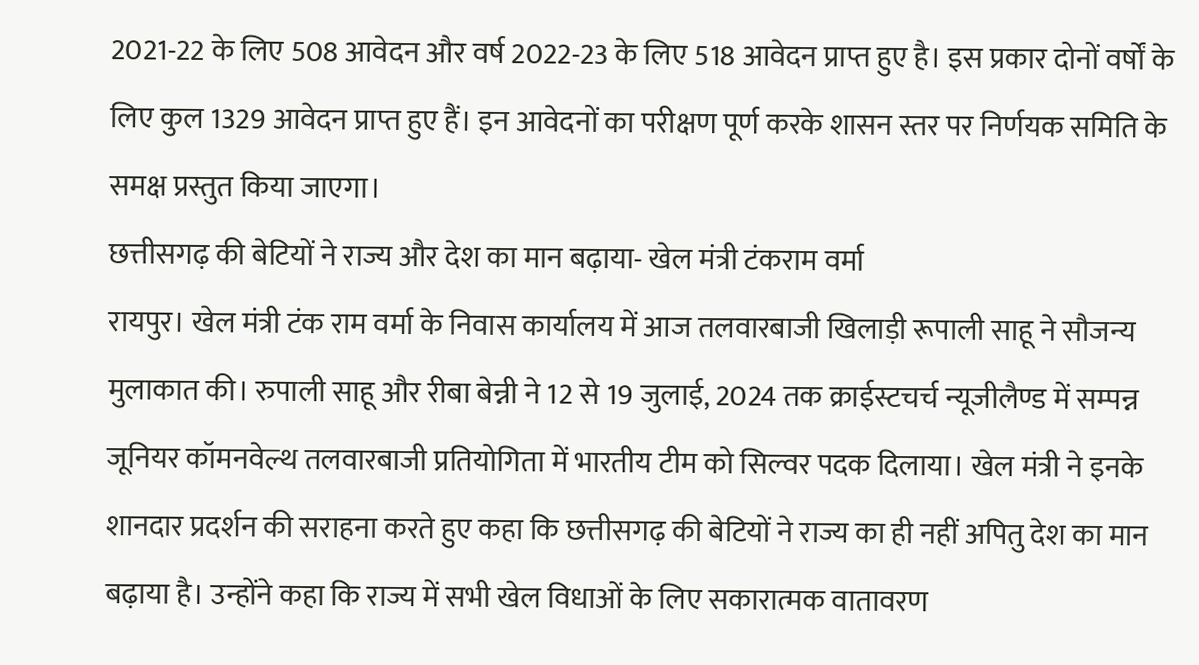2021-22 के लिए 508 आवेदन और वर्ष 2022-23 के लिए 518 आवेदन प्राप्त हुए है। इस प्रकार दोनों वर्षों के लिए कुल 1329 आवेदन प्राप्त हुए हैं। इन आवेदनों का परीक्षण पूर्ण करके शासन स्तर पर निर्णयक समिति के समक्ष प्रस्तुत किया जाएगा।
छत्तीसगढ़ की बेटियों ने राज्य और देश का मान बढ़ाया- खेल मंत्री टंकराम वर्मा
रायपुर। खेल मंत्री टंक राम वर्मा के निवास कार्यालय में आज तलवारबाजी खिलाड़ी रूपाली साहू ने सौजन्य मुलाकात की। रुपाली साहू और रीबा बेन्नी ने 12 से 19 जुलाई, 2024 तक क्राईस्टचर्च न्यूजीलैण्ड में सम्पन्न जूनियर कॉमनवेल्थ तलवारबाजी प्रतियोगिता में भारतीय टीम को सिल्वर पदक दिलाया। खेल मंत्री ने इनके शानदार प्रदर्शन की सराहना करते हुए कहा कि छत्तीसगढ़ की बेटियों ने राज्य का ही नहीं अपितु देश का मान बढ़ाया है। उन्होंने कहा कि राज्य में सभी खेल विधाओं के लिए सकारात्मक वातावरण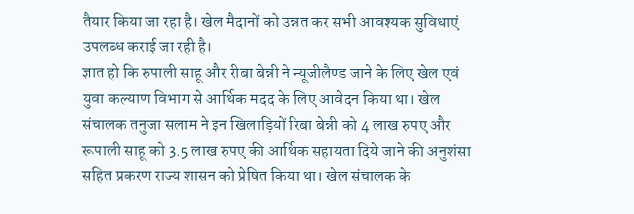तैयार किया जा रहा है। खेल मैदानों को उन्नत कर सभी आवश्यक सुविधाएं उपलब्ध कराई जा रही है।
ज्ञात हो कि रुपाली साहू और रीबा बेन्नी ने न्यूजीलैण्ड जाने के लिए खेल एवं युवा कल्याण विभाग से आर्थिक मदद के लिए आवेदन किया था। खेल संचालक तनुजा सलाम ने इन खिलाड़ियों रिबा बेन्नी को 4 लाख रुपए और रूपाली साहू को 3.5 लाख रुपए की आर्थिक सहायता दिये जाने की अनुशंसा सहित प्रकरण राज्य शासन को प्रेषित किया था। खेल संचालक के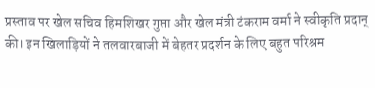प्रस्ताव पर खेल सचिव हिमशिखर गुप्ता और खेल मंत्री टंकराम वर्मा ने स्वीकृति प्रदान् की। इन खिलाड़ियों ने तलवारबाजी में बेहतर प्रदर्शन के लिए बहुत परिश्रम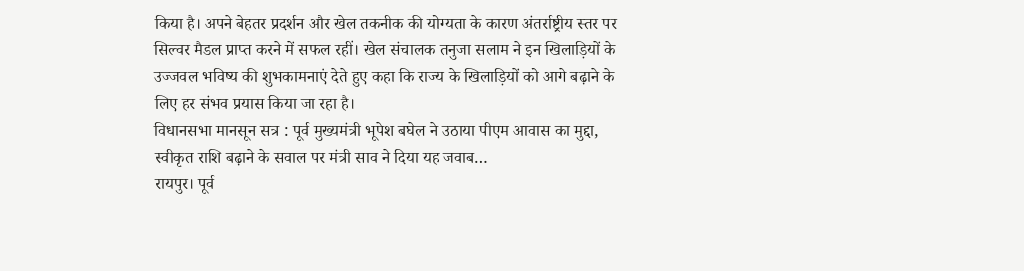किया है। अपने बेहतर प्रदर्शन और खेल तकनीक की योग्यता के कारण अंतर्राष्ट्रीय स्तर पर सिल्वर मैडल प्राप्त करने में सफल रहीं। खेल संचालक तनुजा सलाम ने इन खिलाड़ियों के उज्जवल भविष्य की शुभकामनाएं देते हुए कहा कि राज्य के खिलाड़ियों को आगे बढ़ाने के लिए हर संभव प्रयास किया जा रहा है।
विधानसभा मानसून सत्र : पूर्व मुख्यमंत्री भूपेश बघेल ने उठाया पीएम आवास का मुद्दा, स्वीकृत राशि बढ़ाने के सवाल पर मंत्री साव ने दिया यह जवाब…
रायपुर। पूर्व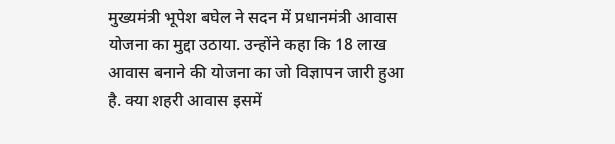मुख्यमंत्री भूपेश बघेल ने सदन में प्रधानमंत्री आवास योजना का मुद्दा उठाया. उन्होंने कहा कि 18 लाख आवास बनाने की योजना का जो विज्ञापन जारी हुआ है. क्या शहरी आवास इसमें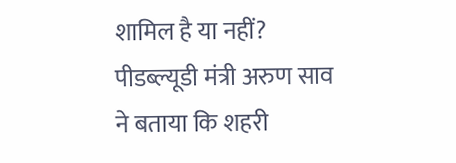शामिल है या नहीं? पीडब्ल्यूडी मंत्री अरुण साव ने बताया कि शहरी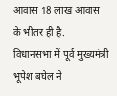आवास 18 लाख आवास के भीतर ही है.
विधानसभा में पूर्व मुख्यमंत्री भूपेश बघेल ने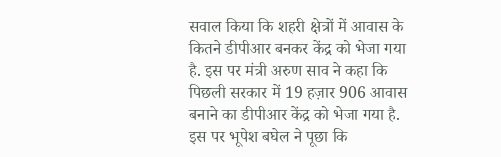सवाल किया कि शहरी क्षेत्रों में आवास के कितने डीपीआर बनकर केंद्र को भेजा गया है. इस पर मंत्री अरुण साव ने कहा कि पिछली सरकार में 19 हज़ार 906 आवास बनाने का डीपीआर केंद्र को भेजा गया है. इस पर भूपेश बघेल ने पूछा कि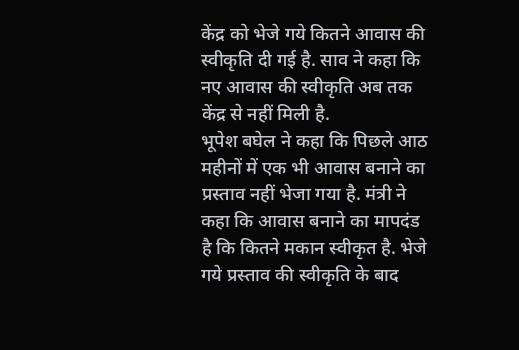केंद्र को भेजे गये कितने आवास की स्वीकृति दी गई है. साव ने कहा कि नए आवास की स्वीकृति अब तक केंद्र से नहीं मिली है.
भूपेश बघेल ने कहा कि पिछले आठ महीनों में एक भी आवास बनाने का प्रस्ताव नहीं भेजा गया है. मंत्री ने कहा कि आवास बनाने का मापदंड है कि कितने मकान स्वीकृत है. भेजे गये प्रस्ताव की स्वीकृति के बाद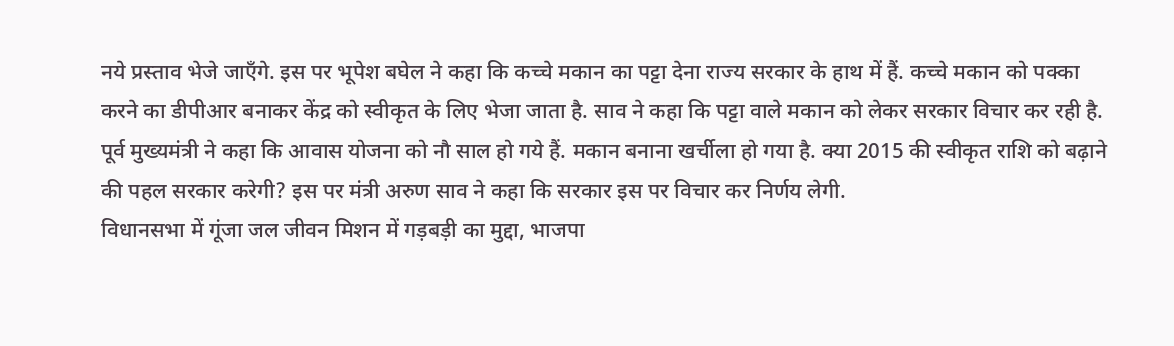नये प्रस्ताव भेजे जाएँगे. इस पर भूपेश बघेल ने कहा कि कच्चे मकान का पट्टा देना राज्य सरकार के हाथ में हैं. कच्चे मकान को पक्का करने का डीपीआर बनाकर केंद्र को स्वीकृत के लिए भेजा जाता है. साव ने कहा कि पट्टा वाले मकान को लेकर सरकार विचार कर रही है.
पूर्व मुख्यमंत्री ने कहा कि आवास योजना को नौ साल हो गये हैं. मकान बनाना खर्चीला हो गया है. क्या 2015 की स्वीकृत राशि को बढ़ाने की पहल सरकार करेगी? इस पर मंत्री अरुण साव ने कहा कि सरकार इस पर विचार कर निर्णय लेगी.
विधानसभा में गूंजा जल जीवन मिशन में गड़बड़ी का मुद्दा, भाजपा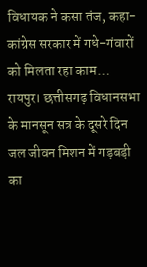विधायक ने कसा तंज, कहा- कांग्रेस सरकार में गधे-गंवारों को मिलता रहा काम…
रायपुर। छत्तीसगढ़ विधानसभा के मानसून सत्र के दूसरे दिन जल जीवन मिशन में गड़बड़ी का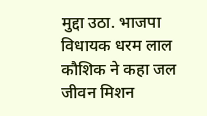मुद्दा उठा. भाजपा विधायक धरम लाल कौशिक ने कहा जल जीवन मिशन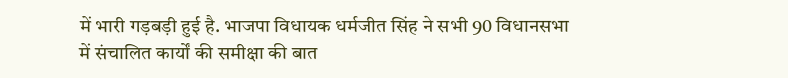में भारी गड़बड़ी हुई है. भाजपा विधायक धर्मजीत सिंह ने सभी 90 विधानसभा में संचालित कार्यों की समीक्षा की बात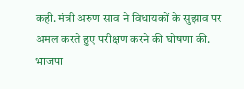कही. मंत्री अरुण साव ने विधायकों के सुझाव पर अमल करते हुए परीक्षण करने की घोषणा की.
भाजपा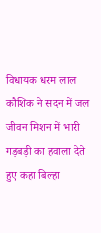विधायक धरम लाल कौशिक ने सदन में जल जीवन मिशन में भारी गड़बड़ी का हवाला देते हुए कहा बिल्हा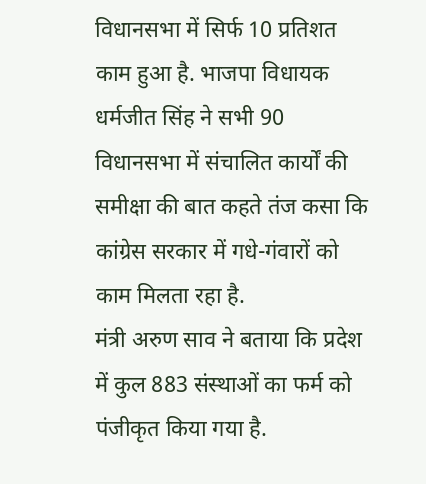विधानसभा में सिर्फ 10 प्रतिशत काम हुआ है. भाजपा विधायक धर्मजीत सिंह ने सभी 90 विधानसभा में संचालित कार्यों की समीक्षा की बात कहते तंज कसा कि कांग्रेस सरकार में गधे-गंवारों को काम मिलता रहा है.
मंत्री अरुण साव ने बताया कि प्रदेश में कुल 883 संस्थाओं का फर्म को पंजीकृत किया गया है.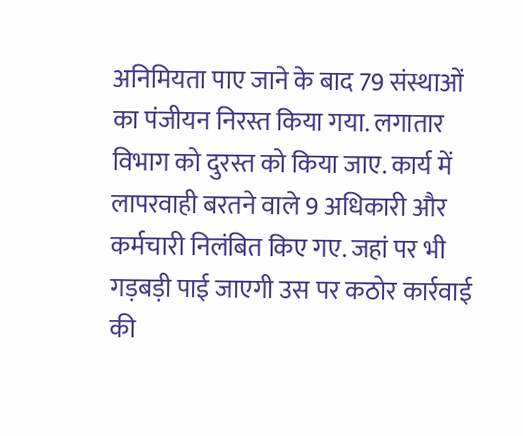अनिमियता पाए जाने के बाद 79 संस्थाओं का पंजीयन निरस्त किया गया. लगातार विभाग को दुरस्त को किया जाए. कार्य में लापरवाही बरतने वाले 9 अधिकारी और कर्मचारी निलंबित किए गए. जहां पर भी गड़बड़ी पाई जाएगी उस पर कठोर कार्रवाई की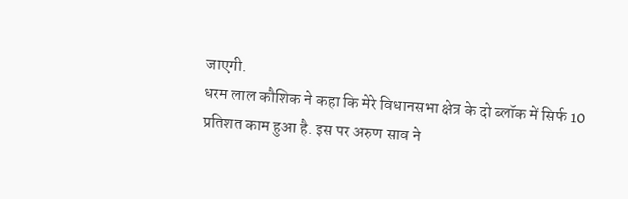जाएगी.
धरम लाल कौशिक ने कहा कि मेरे विधानसभा क्षेत्र के दो ब्लॉक में सिर्फ 10 प्रतिशत काम हुआ है. इस पर अरुण साव ने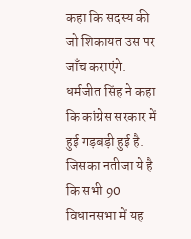कहा कि सदस्य की जो शिकायत उस पर जाँच कराएंगे. धर्मजीत सिंह ने कहा कि कांग्रेस सरकार में हुई गड़बड़ी हुई है. जिसका नतीजा ये है कि सभी 90 विधानसभा में यह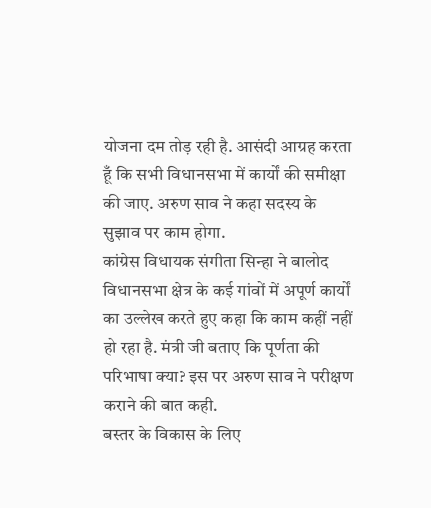योजना दम तोड़ रही है. आसंदी आग्रह करता हूँ कि सभी विधानसभा में कार्यों की समीक्षा की जाए. अरुण साव ने कहा सदस्य के सुझाव पर काम होगा.
कांग्रेस विधायक संगीता सिन्हा ने बालोद विधानसभा क्षेत्र के कई गांवों में अपूर्ण कार्यों का उल्लेख करते हुए कहा कि काम कहीं नहीं हो रहा है. मंत्री जी बताए कि पूर्णता की परिभाषा क्या? इस पर अरुण साव ने परीक्षण कराने की बात कही.
बस्तर के विकास के लिए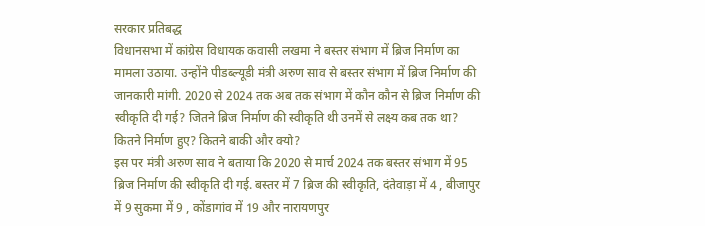सरकार प्रतिबद्ध
विधानसभा में कांग्रेस विधायक कवासी लखमा ने बस्तर संभाग में ब्रिज निर्माण का मामला उठाया. उन्होंने पीडब्ल्यूडी मंत्री अरुण साव से बस्तर संभाग में ब्रिज निर्माण की जानकारी मांगी. 2020 से 2024 तक अब तक संभाग में कौन कौन से ब्रिज निर्माण की स्वीकृति दी गई? जितने ब्रिज निर्माण की स्वीकृति थी उनमें से लक्ष्य कब तक था? कितने निर्माण हुए? कितने बाकी और क्यो?
इस पर मंत्री अरुण साव ने बताया कि 2020 से मार्च 2024 तक बस्तर संभाग में 95 ब्रिज निर्माण की स्वीकृति दी गई. बस्तर में 7 ब्रिज की स्वीकृति, दंतेवाड़ा में 4 , बीजापुर में 9 सुकमा में 9 , कोंडागांव में 19 और नारायणपुर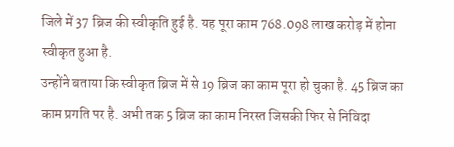जिले में 37 ब्रिज की स्वीकृति हुई है. यह पूरा काम 768.098 लाख करोड़ में होना स्वीकृत हुआ है.
उन्होंने बताया कि स्वीकृत ब्रिज में से 19 ब्रिज का काम पूरा हो चुका है. 45 ब्रिज का काम प्रगति पर है. अभी तक 5 ब्रिज का काम निरस्त जिसकी फिर से निविदा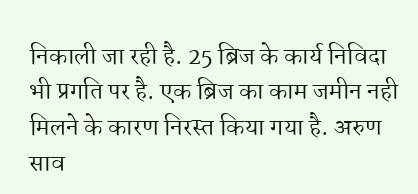निकाली जा रही है. 25 ब्रिज के कार्य निविदा भी प्रगति पर है. एक ब्रिज का काम जमीन नही मिलने के कारण निरस्त किया गया है. अरुण साव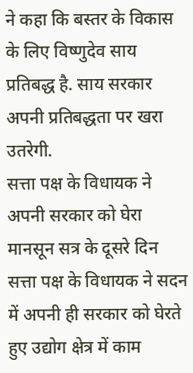ने कहा कि बस्तर के विकास के लिए विष्णुदेव साय प्रतिबद्ध है. साय सरकार अपनी प्रतिबद्धता पर खरा उतरेगी.
सत्ता पक्ष के विधायक ने अपनी सरकार को घेरा
मानसून सत्र के दूसरे दिन सत्ता पक्ष के विधायक ने सदन में अपनी ही सरकार को घेरते हुए उद्योग क्षेत्र में काम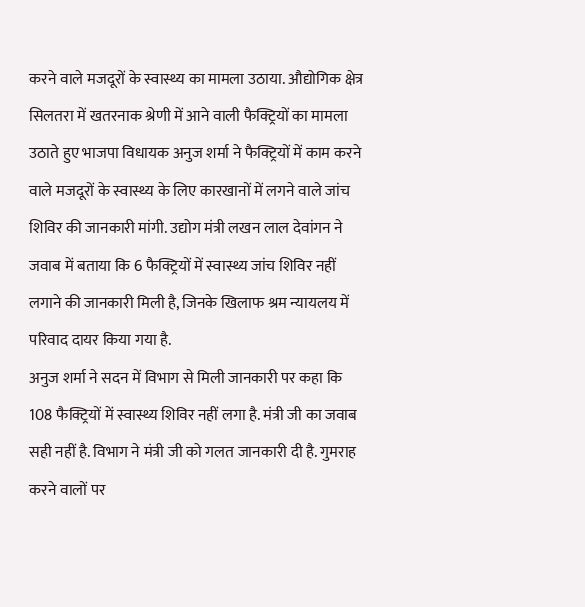करने वाले मजदूरों के स्वास्थ्य का मामला उठाया. औद्योगिक क्षेत्र सिलतरा में खतरनाक श्रेणी में आने वाली फैक्ट्रियों का मामला उठाते हुए भाजपा विधायक अनुज शर्मा ने फैक्ट्रियों में काम करने वाले मजदूरों के स्वास्थ्य के लिए कारखानों में लगने वाले जांच शिविर की जानकारी मांगी. उद्योग मंत्री लखन लाल देवांगन ने जवाब में बताया कि 6 फैक्ट्रियों में स्वास्थ्य जांच शिविर नहीं लगाने की जानकारी मिली है, जिनके खिलाफ श्रम न्यायलय में परिवाद दायर किया गया है.
अनुज शर्मा ने सदन में विभाग से मिली जानकारी पर कहा कि 108 फैक्ट्रियों में स्वास्थ्य शिविर नहीं लगा है. मंत्री जी का जवाब सही नहीं है. विभाग ने मंत्री जी को गलत जानकारी दी है. गुमराह करने वालों पर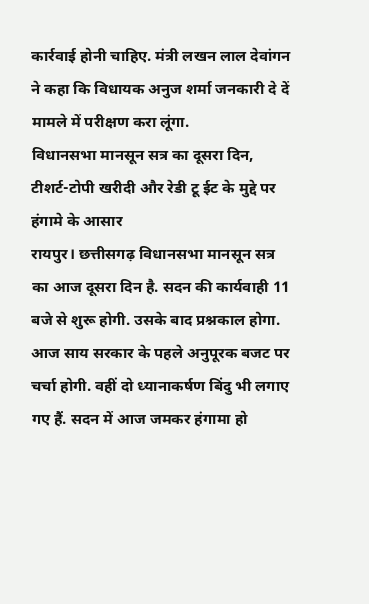कार्रवाई होनी चाहिए. मंत्री लखन लाल देवांगन ने कहा कि विधायक अनुज शर्मा जनकारी दे दें मामले में परीक्षण करा लूंगा.
विधानसभा मानसून सत्र का दूसरा दिन, टीशर्ट-टोपी खरीदी और रेडी टू ईट के मुद्दे पर हंगामे के आसार
रायपुर। छत्तीसगढ़ विधानसभा मानसून सत्र का आज दूसरा दिन है. सदन की कार्यवाही 11 बजे से शुरू होगी. उसके बाद प्रश्नकाल होगा. आज साय सरकार के पहले अनुपूरक बजट पर चर्चा होगी. वहीं दो ध्यानाकर्षण बिंदु भी लगाए गए हैं. सदन में आज जमकर हंगामा हो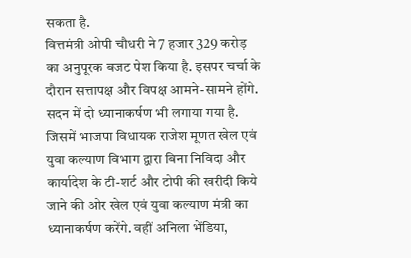सकता है.
वित्तमंत्री ओपी चौधरी ने 7 हजार 329 करोड़ का अनुपूरक बजट पेश किया है. इसपर चर्चा के दौरान सत्तापक्ष और विपक्ष आमने-सामने होंगे.
सदन में दो ध्यानाकर्षण भी लगाया गया है. जिसमें भाजपा विधायक राजेश मूणत खेल एवं युवा कल्याण विभाग द्वारा बिना निविदा और कार्यादेश के टी-शर्ट और टोपी की खरीदी किये जाने की ओर खेल एवं युवा कल्याण मंत्री का ध्यानाकर्षण करेंगे. वहीं अनिला भेंडिया,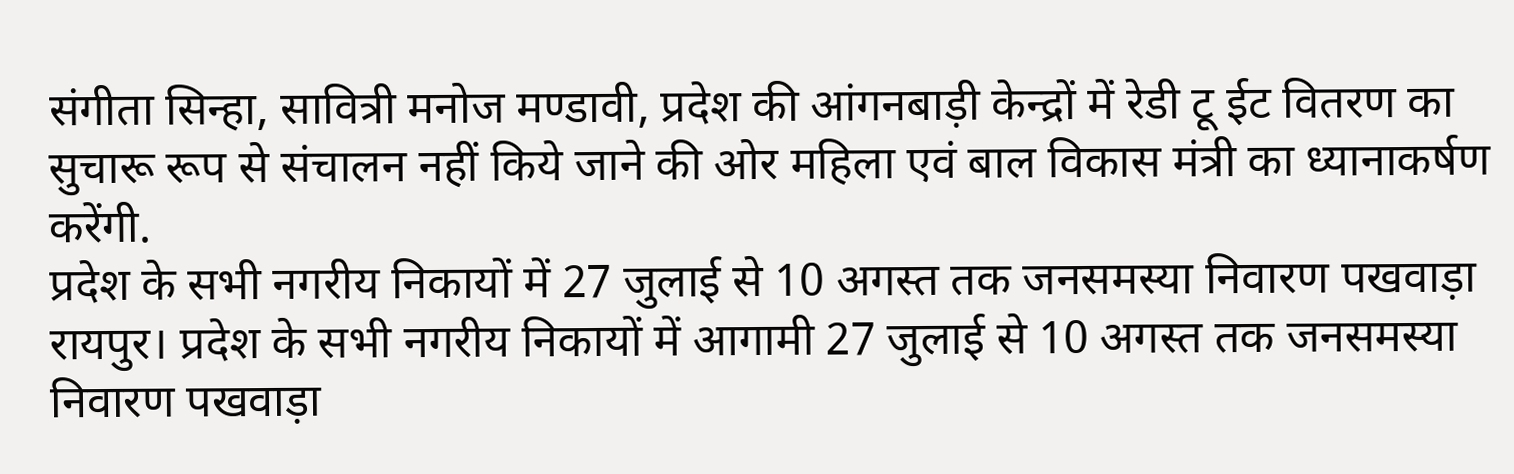संगीता सिन्हा, सावित्री मनोज मण्डावी, प्रदेश की आंगनबाड़ी केन्द्रों में रेडी टू ईट वितरण का सुचारू रूप से संचालन नहीं किये जाने की ओर महिला एवं बाल विकास मंत्री का ध्यानाकर्षण करेंगी.
प्रदेश के सभी नगरीय निकायों में 27 जुलाई से 10 अगस्त तक जनसमस्या निवारण पखवाड़ा
रायपुर। प्रदेश के सभी नगरीय निकायों में आगामी 27 जुलाई से 10 अगस्त तक जनसमस्या निवारण पखवाड़ा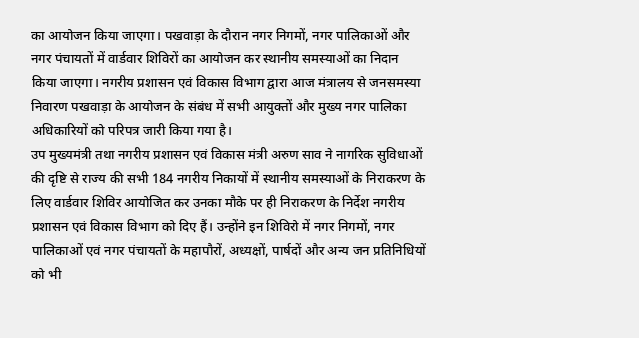का आयोजन किया जाएगा। पखवाड़ा के दौरान नगर निगमों, नगर पालिकाओं और नगर पंचायतों में वार्डवार शिविरों का आयोजन कर स्थानीय समस्याओं का निदान किया जाएगा। नगरीय प्रशासन एवं विकास विभाग द्वारा आज मंत्रालय से जनसमस्या निवारण पखवाड़ा के आयोजन के संबंध में सभी आयुक्तों और मुख्य नगर पालिका अधिकारियों को परिपत्र जारी किया गया है।
उप मुख्यमंत्री तथा नगरीय प्रशासन एवं विकास मंत्री अरुण साव ने नागरिक सुविधाओं की दृष्टि से राज्य की सभी 184 नगरीय निकायों में स्थानीय समस्याओं के निराकरण के लिए वार्डवार शिविर आयोजित कर उनका मौके पर ही निराकरण के निर्देश नगरीय प्रशासन एवं विकास विभाग को दिए हैं। उन्होंने इन शिविरो में नगर निगमों, नगर पालिकाओं एवं नगर पंचायतों के महापौरों, अध्यक्षों, पार्षदों और अन्य जन प्रतिनिधियों को भी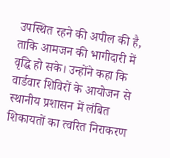उपस्थित रहने की अपील की है, ताकि आमजन की भागीदारी में वृद्धि हो सके। उन्होंने कहा कि वार्डवार शिविरों के आयोजन से स्थानीय प्रशासन में लंबित शिकायतों का त्वरित निराकरण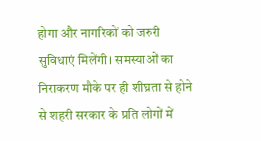होगा और नागरिकों को जरुरी सुविधाएं मिलेंगी। समस्याओं का निराकरण मौके पर ही शीघ्रता से होने से शहरी सरकार के प्रति लोगों में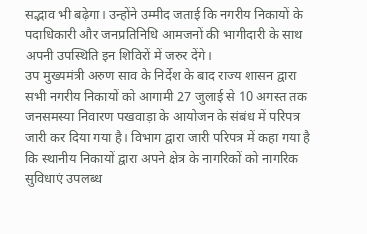सद्भाव भी बढ़ेगा। उन्होंने उम्मीद जताई कि नगरीय निकायों के पदाधिकारी और जनप्रतिनिधि आमजनों की भागीदारी के साथ अपनी उपस्थिति इन शिविरों में जरुर देंगे।
उप मुख्यमंत्री अरुण साव के निर्देश के बाद राज्य शासन द्वारा सभी नगरीय निकायों को आगामी 27 जुलाई से 10 अगस्त तक जनसमस्या निवारण पखवाड़ा के आयोजन के संबंध में परिपत्र जारी कर दिया गया है। विभाग द्वारा जारी परिपत्र में कहा गया है कि स्थानीय निकायों द्वारा अपने क्षेत्र के नागरिकों को नागरिक सुविधाएं उपलब्ध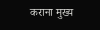कराना मुख्य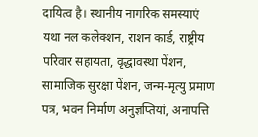दायित्व है। स्थानीय नागरिक समस्याएं यथा नल कलेक्शन, राशन कार्ड, राष्ट्रीय परिवार सहायता, वृद्धावस्था पेंशन, सामाजिक सुरक्षा पेंशन, जन्म-मृत्यु प्रमाण पत्र, भवन निर्माण अनुज्ञप्तियां, अनापत्ति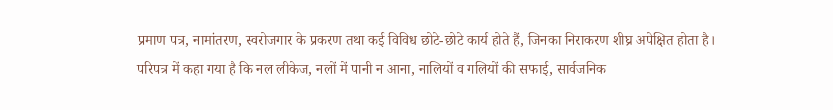प्रमाण पत्र, नामांतरण, स्वरोजगार के प्रकरण तथा कई विविध छोटे-छोटे कार्य होते हैं, जिनका निराकरण शीघ्र अपेक्षित होता है।
परिपत्र में कहा गया है कि नल लीकेज, नलों में पानी न आना, नालियों व गलियों की सफाई, सार्वजनिक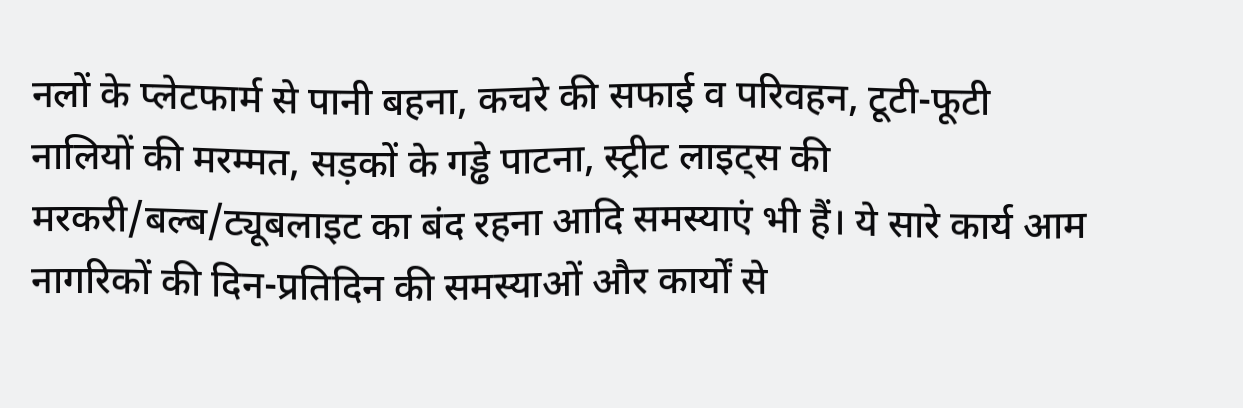नलों के प्लेटफार्म से पानी बहना, कचरे की सफाई व परिवहन, टूटी-फूटी नालियों की मरम्मत, सड़कों के गड्ढे पाटना, स्ट्रीट लाइट्स की मरकरी/बल्ब/ट्यूबलाइट का बंद रहना आदि समस्याएं भी हैं। ये सारे कार्य आम नागरिकों की दिन-प्रतिदिन की समस्याओं और कार्यों से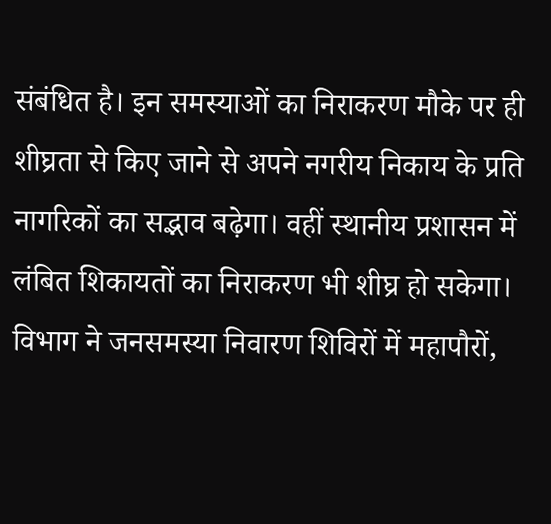संबंधित है। इन समस्याओं का निराकरण मौके पर ही शीघ्रता से किए जाने से अपने नगरीय निकाय के प्रति नागरिकों का सद्भाव बढ़ेगा। वहीं स्थानीय प्रशासन में लंबित शिकायतों का निराकरण भी शीघ्र हो सकेगा। विभाग ने जनसमस्या निवारण शिविरों में महापौरों,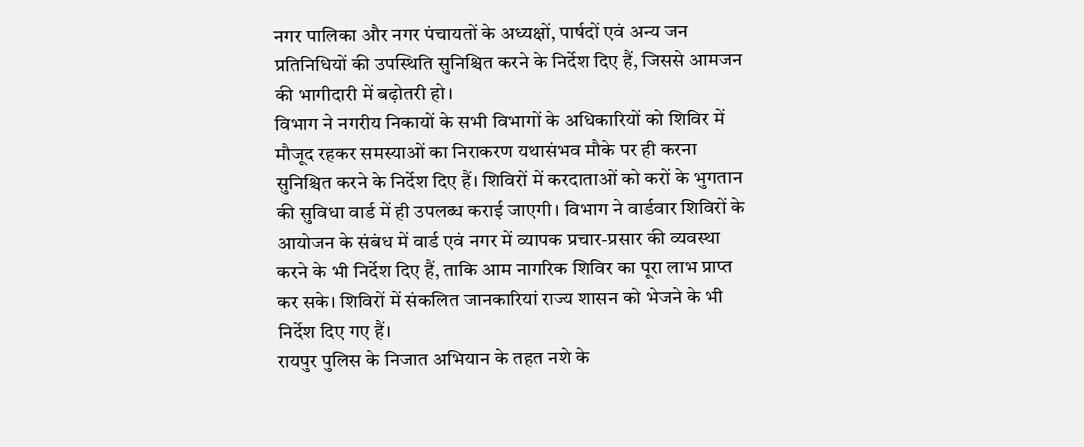नगर पालिका और नगर पंचायतों के अध्यक्षों, पार्षदों एवं अन्य जन प्रतिनिधियों की उपस्थिति सुनिश्चित करने के निर्देश दिए हैं, जिससे आमजन की भागीदारी में बढ़ोतरी हो।
विभाग ने नगरीय निकायों के सभी विभागों के अधिकारियों को शिविर में मौजूद रहकर समस्याओं का निराकरण यथासंभव मौके पर ही करना सुनिश्चित करने के निर्देश दिए हैं। शिविरों में करदाताओं को करों के भुगतान की सुविधा वार्ड में ही उपलब्ध कराई जाएगी। विभाग ने वार्डवार शिविरों के आयोजन के संबंध में वार्ड एवं नगर में व्यापक प्रचार-प्रसार की व्यवस्था करने के भी निर्देश दिए हैं, ताकि आम नागरिक शिविर का पूरा लाभ प्राप्त कर सके। शिविरों में संकलित जानकारियां राज्य शासन को भेजने के भी निर्देश दिए गए हैं।
रायपुर पुलिस के निजात अभियान के तहत नशे के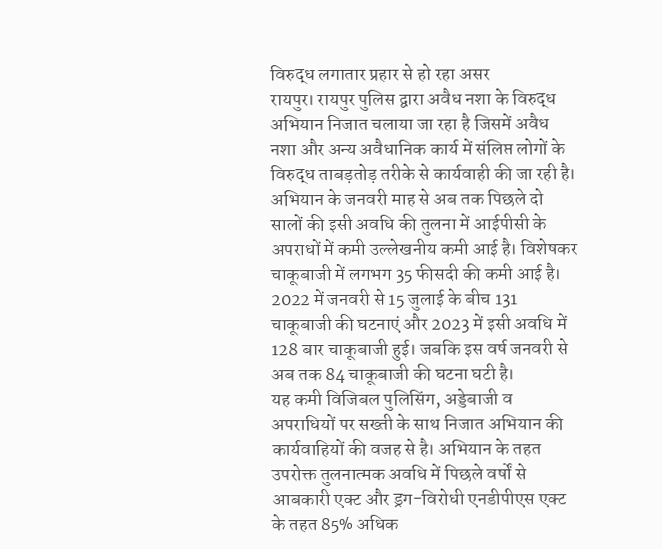विरुद्ध लगातार प्रहार से हो रहा असर
रायपुर। रायपुर पुलिस द्वारा अवैध नशा के विरुद्ध अभियान निजात चलाया जा रहा है जिसमें अवैध नशा और अन्य अवैधानिक कार्य में संलिप्त लोगों के विरुद्ध ताबड़तोड़ तरीके से कार्यवाही की जा रही है।
अभियान के जनवरी माह से अब तक पिछले दो सालों की इसी अवधि की तुलना में आईपीसी के अपराधों में कमी उल्लेखनीय कमी आई है। विशेषकर चाकूबाजी में लगभग 35 फीसदी की कमी आई है। 2022 में जनवरी से 15 जुलाई के बीच 131 चाकूबाजी की घटनाएं और 2023 में इसी अवधि में 128 बार चाकूबाजी हुई। जबकि इस वर्ष जनवरी से अब तक 84 चाकूबाजी की घटना घटी है।
यह कमी विजिबल पुलिसिंग, अड्डेबाजी व अपराधियों पर सख्ती के साथ निजात अभियान की कार्यवाहियों की वजह से है। अभियान के तहत उपरोक्त तुलनात्मक अवधि में पिछले वर्षों से आबकारी एक्ट और ड्रग-विरोधी एनडीपीएस एक्ट के तहत 85% अधिक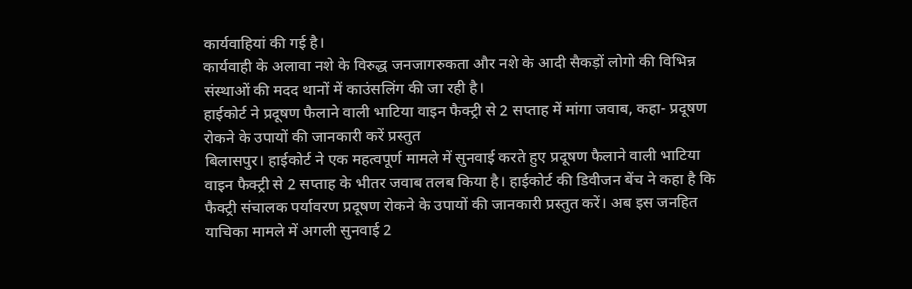कार्यवाहियां की गई है।
कार्यवाही के अलावा नशे के विरुद्ध जनजागरुकता और नशे के आदी सैकड़ों लोगो की विभिन्न संस्थाओं की मदद थानों में काउंसलिंग की जा रही है।
हाईकोर्ट ने प्रदूषण फैलाने वाली भाटिया वाइन फैक्ट्री से 2 सप्ताह में मांगा जवाब, कहा- प्रदूषण रोकने के उपायों की जानकारी करें प्रस्तुत
बिलासपुर। हाईकोर्ट ने एक महत्वपूर्ण मामले में सुनवाई करते हुए प्रदूषण फैलाने वाली भाटिया वाइन फैक्ट्री से 2 सप्ताह के भीतर जवाब तलब किया है। हाईकोर्ट की डिवीजन बेंच ने कहा है कि फैक्ट्री संचालक पर्यावरण प्रदूषण रोकने के उपायों की जानकारी प्रस्तुत करें। अब इस जनहित याचिका मामले में अगली सुनवाई 2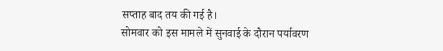सप्ताह बाद तय की गई है।
सोमवार को इस मामले में सुनवाई के दौरान पर्यावरण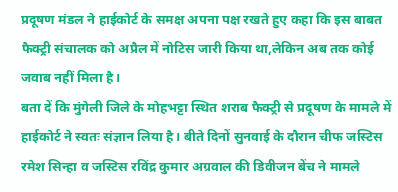प्रदूषण मंडल ने हाईकोर्ट के समक्ष अपना पक्ष रखते हुए कहा कि इस बाबत फैक्ट्री संचालक को अप्रैल में नोटिस जारी किया था,लेकिन अब तक कोई जवाब नहीं मिला है।
बता दें कि मुंगेली जिले के मोहभट्टा स्थित शराब फैक्ट्री से प्रदूषण के मामले में हाईकोर्ट ने स्वतः संज्ञान लिया है। बीते दिनों सुनवाई के दौरान चीफ जस्टिस रमेश सिन्हा व जस्टिस रविंद्र कुमार अग्रवाल की डिवीजन बेंच ने मामले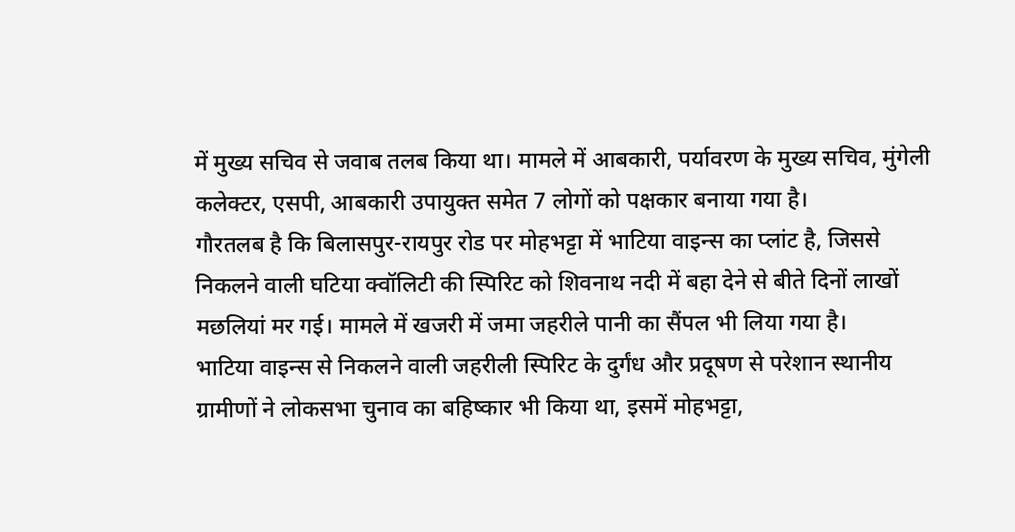में मुख्य सचिव से जवाब तलब किया था। मामले में आबकारी, पर्यावरण के मुख्य सचिव, मुंगेली कलेक्टर, एसपी, आबकारी उपायुक्त समेत 7 लोगों को पक्षकार बनाया गया है।
गौरतलब है कि बिलासपुर-रायपुर रोड पर मोहभट्टा में भाटिया वाइन्स का प्लांट है, जिससे निकलने वाली घटिया क्वॉलिटी की स्पिरिट को शिवनाथ नदी में बहा देने से बीते दिनों लाखों मछलियां मर गई। मामले में खजरी में जमा जहरीले पानी का सैंपल भी लिया गया है।
भाटिया वाइन्स से निकलने वाली जहरीली स्पिरिट के दुर्गंध और प्रदूषण से परेशान स्थानीय ग्रामीणों ने लोकसभा चुनाव का बहिष्कार भी किया था, इसमें मोहभट्टा,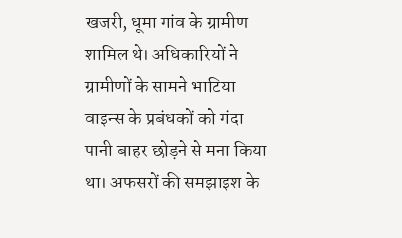खजरी, धूमा गांव के ग्रामीण शामिल थे। अधिकारियों ने ग्रामीणों के सामने भाटिया वाइन्स के प्रबंधकों को गंदा पानी बाहर छोड़ने से मना किया था। अफसरों की समझाइश के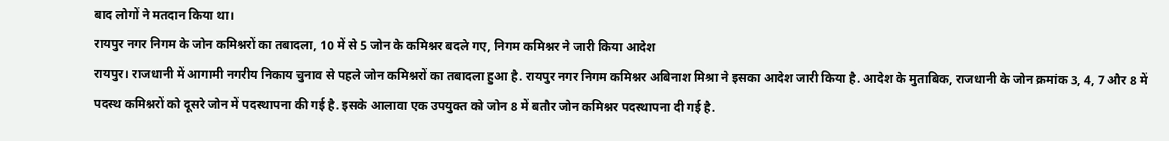बाद लोगों ने मतदान किया था।
रायपुर नगर निगम के जोन कमिश्नरों का तबादला, 10 में से 5 जोन के कमिश्नर बदले गए, निगम कमिश्नर ने जारी किया आदेश
रायपुर। राजधानी में आगामी नगरीय निकाय चुनाव से पहले जोन कमिश्नरों का तबादला हुआ है. रायपुर नगर निगम कमिश्नर अबिनाश मिश्रा ने इसका आदेश जारी किया है. आदेश के मुताबिक, राजधानी के जोन क्रमांक 3, 4, 7 और 8 में पदस्थ कमिश्नरों को दूसरे जोन में पदस्थापना की गई है. इसके आलावा एक उपयुक्त को जोन 8 में बतौर जोन कमिश्नर पदस्थापना दी गई है.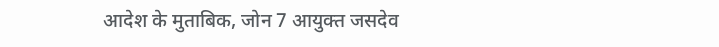आदेश के मुताबिक, जोन 7 आयुक्त जसदेव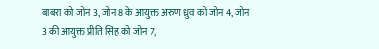बाबरा को जोन 3, जोन 8 के आयुक्त अरुण ध्रुव को जोन 4, जोन 3 की आयुक्त प्रीति सिंह को जोन 7,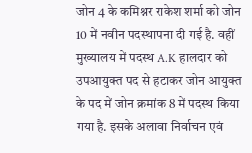जोन 4 के कमिश्नर राकेश शर्मा को जोन 10 में नवीन पदस्थापना दी गई है. वहीं मुख्यालय में पदस्थ A.K हालदार को उपआयुक्त पद से हटाकर जोन आयुक्त के पद में जोन क्रमांक 8 में पदस्थ किया गया है. इसके अलावा निर्वाचन एवं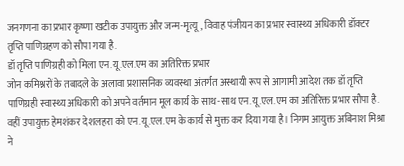जनगणना का प्रभार कृष्णा खटीक उपायुक्त और जन्म-मृत्यू, विवाह पंजीयन का प्रभार स्वास्थ्य अधिकारी डॉक्टर तृप्ति पाणिग्रहण को सौपा गया है.
डॉ तृप्ति पाणिग्रही को मिला एन.यू.एल.एम का अतिरिक्त प्रभार
जोन कमिश्नरों के तबादले के अलावा प्रशासनिक व्यवस्था अंतर्गत अस्थायी रूप से आगामी आदेश तक डॉ तृप्ति पाणिग्रही स्वास्थ्य अधिकारी को अपने वर्तमान मूल कार्य के साथ-साथ एन.यू.एल.एम का अतिरिक्त प्रभार सौपा है. वहीं उपायुक्त हेमशंकर देशलहरा को एन.यू.एल.एम के कार्य से मुक्त कर दिया गया है। निगम आयुक्त अबिनाश मिश्रा ने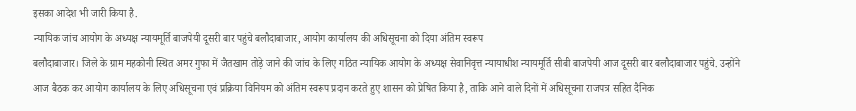इसका आदेश भी जारी किया है.
न्यायिक जांच आयोग के अध्यक्ष न्यायमूर्ति बाजपेयी दूसरी बार पहुंचे बलौदाबाजार, आयोग कार्यालय की अधिसूचना को दिया अंतिम स्वरूप
बलौदाबाजार। जिले के ग्राम महकोनी स्थित अमर गुफा में जैतखाम तोड़े जाने की जांच के लिए गठित न्यायिक आयोग के अध्यक्ष सेवानिवृत्त न्यायाधीश न्यायमूर्ति सीबी बाजपेयी आज दूसरी बार बलौदाबाजार पहुंचे. उन्होंने आज बैठक कर आयोग कार्यालय के लिए अधिसूचना एवं प्रक्रिया विनियम को अंतिम स्वरूप प्रदान करते हुए शासन को प्रेषित किया है, ताकि आने वाले दिनों में अधिसूचना राजपत्र सहित दैनिक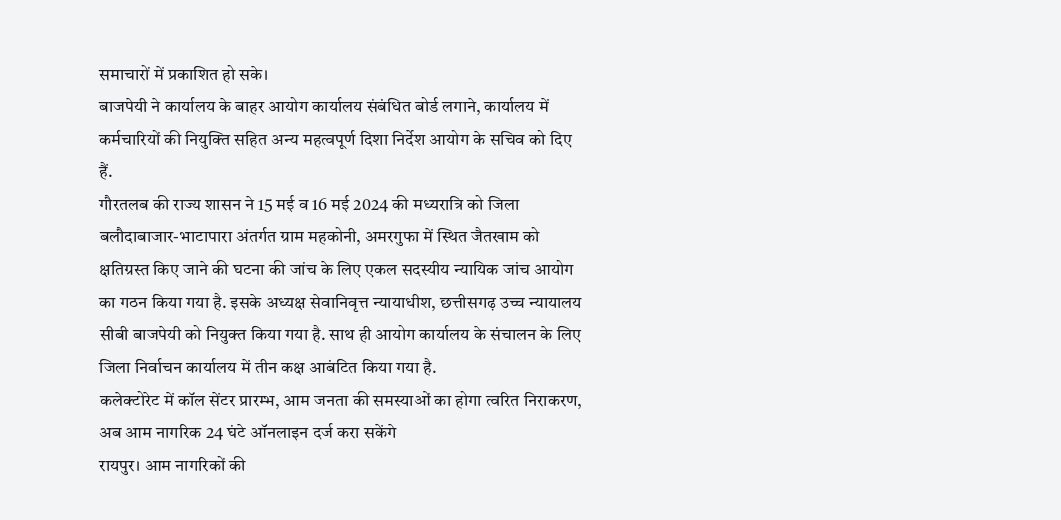समाचारों में प्रकाशित हो सके।
बाजपेयी ने कार्यालय के बाहर आयोग कार्यालय संबंधित बोर्ड लगाने, कार्यालय में कर्मचारियों की नियुक्ति सहित अन्य महत्वपूर्ण दिशा निर्देश आयोग के सचिव को दिए हैं.
गौरतलब की राज्य शासन ने 15 मई व 16 मई 2024 की मध्यरात्रि को जिला बलौदाबाजार-भाटापारा अंतर्गत ग्राम महकोनी, अमरगुफा में स्थित जैतखाम को क्षतिग्रस्त किए जाने की घटना की जांच के लिए एकल सदस्यीय न्यायिक जांच आयोग का गठन किया गया है. इसके अध्यक्ष सेवानिवृत्त न्यायाधीश, छत्तीसगढ़ उच्च न्यायालय सीबी बाजपेयी को नियुक्त किया गया है. साथ ही आयोग कार्यालय के संचालन के लिए जिला निर्वाचन कार्यालय में तीन कक्ष आबंटित किया गया है.
कलेक्टोरेट में कॉल सेंटर प्रारम्भ, आम जनता की समस्याओं का होगा त्वरित निराकरण, अब आम नागरिक 24 घंटे ऑनलाइन दर्ज करा सकेंगे
रायपुर। आम नागरिकों की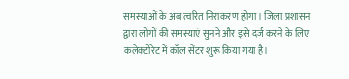समस्याओं के अब त्वरित निराकरण होगा। जिला प्रशासन द्वारा लोगों की समस्याएं सुनने और इसे दर्ज करने के लिए कलेक्टोरेट में कॉल सेंटर शुरू किया गया है।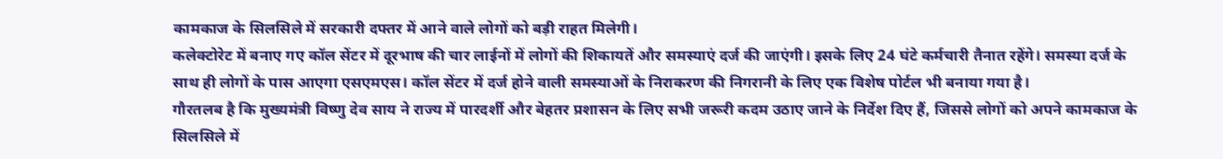कामकाज के सिलसिले में सरकारी दफ्तर में आने वाले लोगों को बड़ी राहत मिलेगी।
कलेक्टोरेट में बनाए गए कॉल सेंटर में दूरभाष की चार लाईनों में लोगों की शिकायतें और समस्याएं दर्ज की जाएंगी। इसके लिए 24 घंटे कर्मचारी तैनात रहेंगे। समस्या दर्ज के साथ ही लोगों के पास आएगा एसएमएस। कॉल सेंटर में दर्ज होने वाली समस्याओं के निराकरण की निगरानी के लिए एक विशेष पोर्टल भी बनाया गया है।
गौरतलब है कि मुख्यमंत्री विष्णु देव साय ने राज्य में पारदर्शी और बेहतर प्रशासन के लिए सभी जरूरी कदम उठाए जाने के निर्देश दिए हैं, जिससे लोगों को अपने कामकाज के सिलसिले में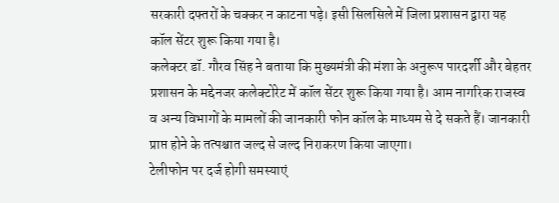सरकारी दफ्तरों के चक्कर न काटना पड़े। इसी सिलसिले में जिला प्रशासन द्वारा यह कॉल सेंटर शुरू किया गया है।
कलेक्टर डॉ. गौरव सिंह ने बताया कि मुख्यमंत्री की मंशा के अनुरूप पारदर्शी और बेहतर प्रशासन के मद्देनजर कलेक्टोरेट में कॉल सेंटर शुरू किया गया है। आम नागरिक राजस्व व अन्य विभागों के मामलों की जानकारी फोन कॉल के माध्यम से दे सकते हैं। जानकारी प्राप्त होने के तत्पश्चात जल्द से जल्द निराकरण किया जाएगा।
टेलीफोन पर दर्ज होगी समस्याएं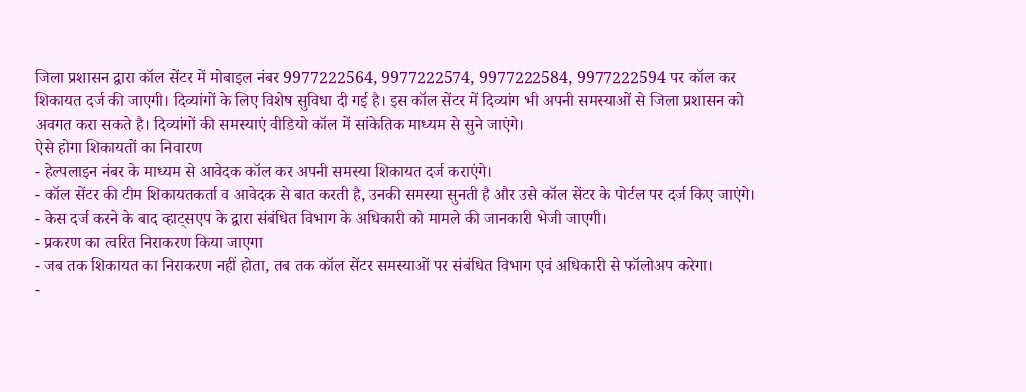जिला प्रशासन द्वारा कॉल सेंटर में मोबाइल नंबर 9977222564, 9977222574, 9977222584, 9977222594 पर कॉल कर शिकायत दर्ज की जाएगी। दिव्यांगों के लिए विशेष सुविधा दी गई है। इस कॉल सेंटर में दिव्यांग भी अपनी समस्याओं से जिला प्रशासन को अवगत करा सकते है। दिव्यांगों की समस्याएं वीडियो कॉल में सांकेतिक माध्यम से सुने जाएंगे।
ऐसे होगा शिकायतों का निवारण
- हेल्पलाइन नंबर के माध्यम से आवेदक कॉल कर अपनी समस्या शिकायत दर्ज कराएंगे।
- कॉल सेंटर की टीम शिकायतकर्ता व आवेदक से बात करती है, उनकी समस्या सुनती है और उसे कॉल सेंटर के पोर्टल पर दर्ज किए जाएंगे।
- केस दर्ज करने के बाद व्हाट्सएप के द्वारा संबंधित विभाग के अधिकारी को मामले की जानकारी भेजी जाएगी।
- प्रकरण का त्वरित निराकरण किया जाएगा
- जब तक शिकायत का निराकरण नहीं होता, तब तक कॉल सेंटर समस्याओं पर संबंधित विभाग एवं अधिकारी से फॉलोअप करेगा।
-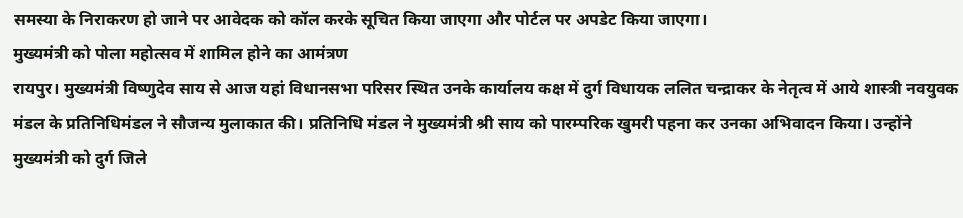समस्या के निराकरण हो जाने पर आवेदक को कॉल करके सूचित किया जाएगा और पोर्टल पर अपडेट किया जाएगा।
मुख्यमंत्री को पोला महोत्सव में शामिल होने का आमंत्रण
रायपुर। मुख्यमंत्री विष्णुदेव साय से आज यहां विधानसभा परिसर स्थित उनके कार्यालय कक्ष में दुर्ग विधायक ललित चन्द्राकर के नेतृत्व में आये शास्त्री नवयुवक मंडल के प्रतिनिधिमंडल ने सौजन्य मुलाकात की। प्रतिनिधि मंडल ने मुख्यमंत्री श्री साय को पारम्परिक खुमरी पहना कर उनका अभिवादन किया। उन्होंने मुख्यमंत्री को दुर्ग जिले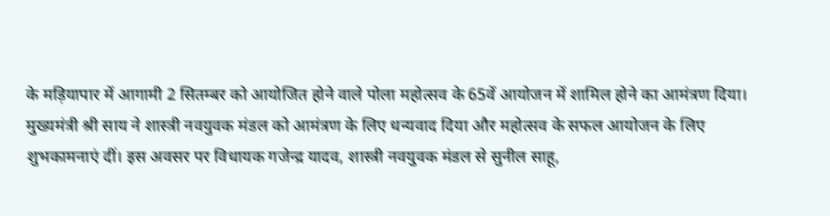के मड़ियापार में आगामी 2 सितम्बर को आयोजित होने वाले पोला महोत्सव के 65वें आयोजन में शामिल होने का आमंत्रण दिया।
मुख्यमंत्री श्री साय ने शास्त्री नवयुवक मंडल को आमंत्रण के लिए धन्यवाद दिया और महोत्सव के सफल आयोजन के लिए शुभकामनाएं दीं। इस अवसर पर विधायक गजेन्द्र यादव, शास्त्री नवयुवक मंडल से सुनील साहू,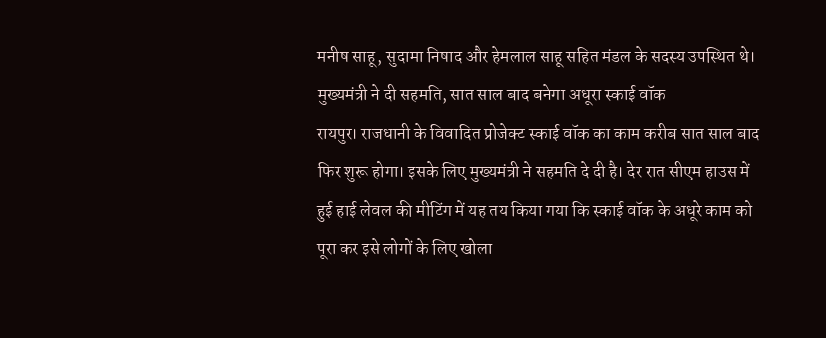मनीष साहू, सुदामा निषाद और हेमलाल साहू सहित मंडल के सदस्य उपस्थित थे।
मुख्यमंत्री ने दी सहमति, सात साल बाद बनेगा अधूरा स्काई वॉक
रायपुर। राजधानी के विवादित प्रोजेक्ट स्काई वॉक का काम करीब सात साल बाद फिर शुरू होगा। इसके लिए मुख्यमंत्री ने सहमति दे दी है। देर रात सीएम हाउस में हुई हाई लेवल की मीटिंग में यह तय किया गया कि स्काई वॉक के अधूरे काम को पूरा कर इसे लोगों के लिए खोला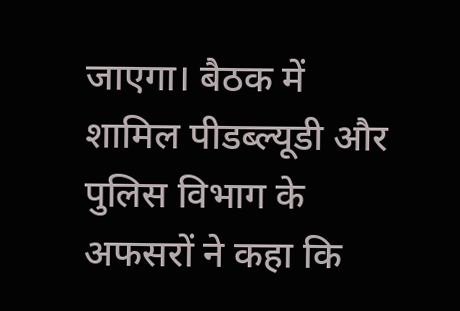जाएगा। बैठक में शामिल पीडब्ल्यूडी और पुलिस विभाग के अफसरों ने कहा कि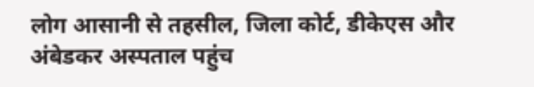लोग आसानी से तहसील, जिला कोर्ट, डीकेएस और अंबेडकर अस्पताल पहुंच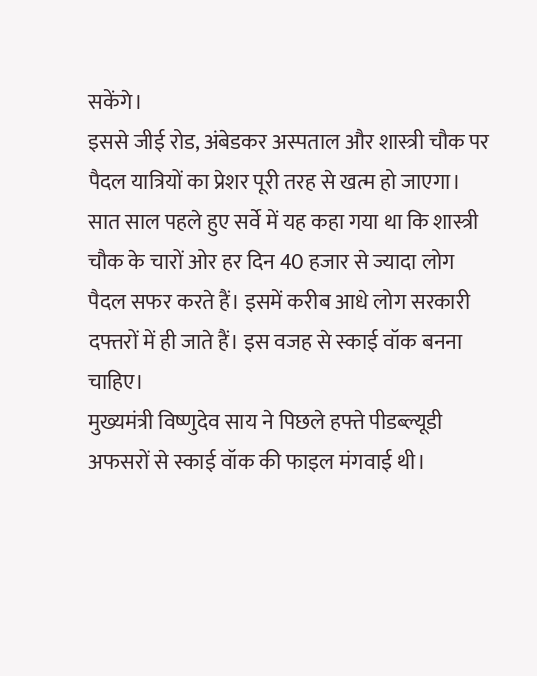सकेंगे।
इससे जीई रोड, अंबेडकर अस्पताल और शास्त्री चौक पर पैदल यात्रियों का प्रेशर पूरी तरह से खत्म हो जाएगा। सात साल पहले हुए सर्वे में यह कहा गया था कि शास्त्री चौक के चारों ओर हर दिन 40 हजार से ज्यादा लोग पैदल सफर करते हैं। इसमें करीब आधे लोग सरकारी दफ्तरों में ही जाते हैं। इस वजह से स्काई वॉक बनना चाहिए।
मुख्यमंत्री विष्णुदेव साय ने पिछले हफ्ते पीडब्ल्यूडी अफसरों से स्काई वॉक की फाइल मंगवाई थी।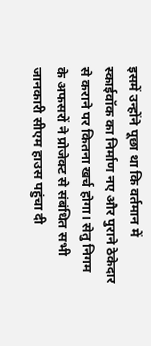इसमें उन्होंने पूछा था कि वर्तमान में स्काईवॉक का निर्माण नए और पुराने ठेकेदार से कराने पर कितना खर्च होगा। सेतु निगम के अफसरों ने प्रोजेक्ट से संबंधित सभी जानकारी सीएम हाउस पहुंचा दी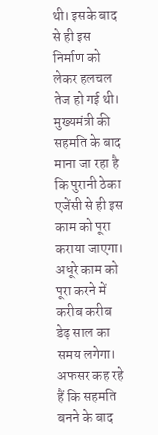थी। इसके बाद से ही इस निर्माण को लेकर हलचल तेज हो गई थी। मुख्यमंत्री की सहमति के बाद माना जा रहा है कि पुरानी ठेका एजेंसी से ही इस काम को पूरा कराया जाएगा। अधूरे काम को पूरा करने में करीब करीब डेढ़ साल का समय लगेगा। अफसर कह रहे हैं कि सहमति बनने के बाद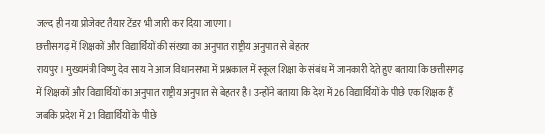जल्द ही नया प्रोजेक्ट तैयार टेंडर भी जारी कर दिया जाएगा।
छत्तीसगढ़ में शिक्षकों और विद्यार्थियों की संख्या का अनुपात राष्ट्रीय अनुपात से बेहतर
रायपुर। मुख्यमंत्री विष्णु देव साय ने आज विधानसभा में प्रश्नकाल में स्कूल शिक्षा के संबंध में जानकारी देते हुए बताया कि छत्तीसगढ़ में शिक्षकों और विद्यार्थियों का अनुपात राष्ट्रीय अनुपात से बेहतर है। उन्होंने बताया कि देश में 26 विद्यार्थियों के पीछे एक शिक्षक हैं जबकि प्रदेश में 21 विद्यार्थियों के पीछे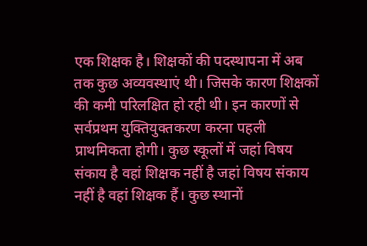एक शिक्षक है। शिक्षकों की पदस्थापना में अब तक कुछ अव्यवस्थाएं थी। जिसके कारण शिक्षकों की कमी परिलक्षित हो रही थी। इन कारणों से सर्वप्रथम युक्तियुक्तकरण करना पहली प्राथमिकता होगी। कुछ स्कूलों में जहां विषय संकाय है वहां शिक्षक नहीं है जहां विषय संकाय नहीं है वहां शिक्षक हैं। कुछ स्थानों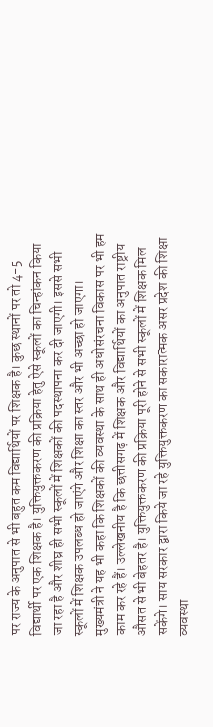पर राज्य के अनुपात से भी बहुत कम विद्यार्थियों पर शिक्षक है। कुछ स्थानों पर तो 4-5 विद्यार्थी पर एक शिक्षक है। युक्तियुक्तकरण की प्रक्रिया हेतु ऐसे स्कूलों का चिन्हांकन किया जा रहा है और शीघ्र ही सभी स्कूलों में शिक्षकों की पदस्थापना कर दी जाएगी। इससे सभी स्कूलों में शिक्षक उपलब्ध हो जाएंगे और शिक्षा का स्तर और भी अच्छा हो जाएगा।
मुख्यमंत्री ने यह भी कहा कि शिक्षकों की व्यवस्था के साथ ही अधोसंरचना विकास पर भी हम काम कर रहे हैं। उल्लेखनीय है कि छत्तीसगढ़ में शिक्षक और विद्यार्थियों का अनुपात राष्ट्रीय औसत से भी बेहतर है। युक्तियुक्तकरण की प्रक्रिया पूरी होने से सभी स्कूलों में शिक्षक मिल सकेंगे। साय सरकार द्वारा किये जा रहे युक्तियुक्तकरण का सकारात्मक असर प्रदेश की शिक्षा व्यवस्था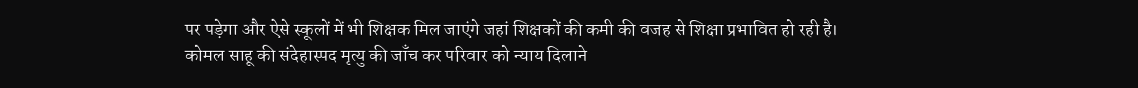पर पड़ेगा और ऐसे स्कूलों में भी शिक्षक मिल जाएंगे जहां शिक्षकों की कमी की वजह से शिक्षा प्रभावित हो रही है।
कोमल साहू की संदेहास्पद मृत्यु की जाँच कर परिवार को न्याय दिलाने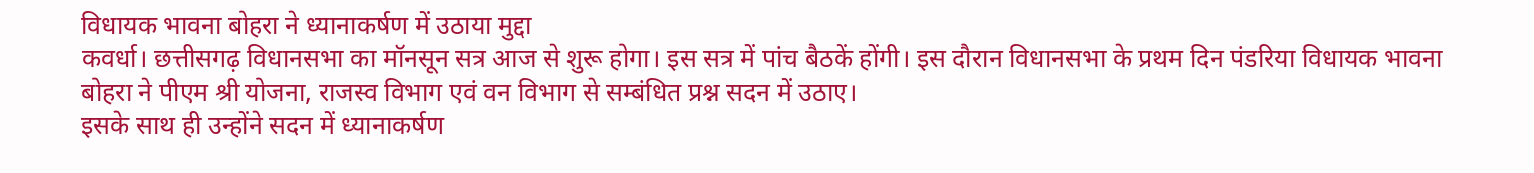विधायक भावना बोहरा ने ध्यानाकर्षण में उठाया मुद्दा
कवर्धा। छत्तीसगढ़ विधानसभा का मॉनसून सत्र आज से शुरू होगा। इस सत्र में पांच बैठकें होंगी। इस दौरान विधानसभा के प्रथम दिन पंडरिया विधायक भावना बोहरा ने पीएम श्री योजना, राजस्व विभाग एवं वन विभाग से सम्बंधित प्रश्न सदन में उठाए।
इसके साथ ही उन्होंने सदन में ध्यानाकर्षण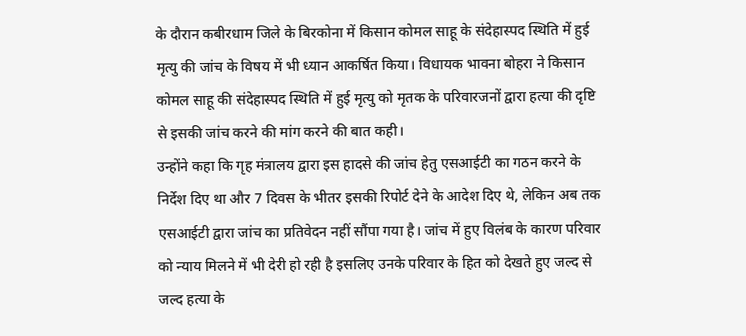के दौरान कबीरधाम जिले के बिरकोना में किसान कोमल साहू के संदेहास्पद स्थिति में हुई मृत्यु की जांच के विषय में भी ध्यान आकर्षित किया। विधायक भावना बोहरा ने किसान कोमल साहू की संदेहास्पद स्थिति में हुई मृत्यु को मृतक के परिवारजनों द्वारा हत्या की दृष्टि से इसकी जांच करने की मांग करने की बात कही।
उन्होंने कहा कि गृह मंत्रालय द्वारा इस हादसे की जांच हेतु एसआईटी का गठन करने के निर्देश दिए था और 7 दिवस के भीतर इसकी रिपोर्ट देने के आदेश दिए थे, लेकिन अब तक एसआईटी द्वारा जांच का प्रतिवेदन नहीं सौंपा गया है। जांच में हुए विलंब के कारण परिवार को न्याय मिलने में भी देरी हो रही है इसलिए उनके परिवार के हित को देखते हुए जल्द से जल्द हत्या के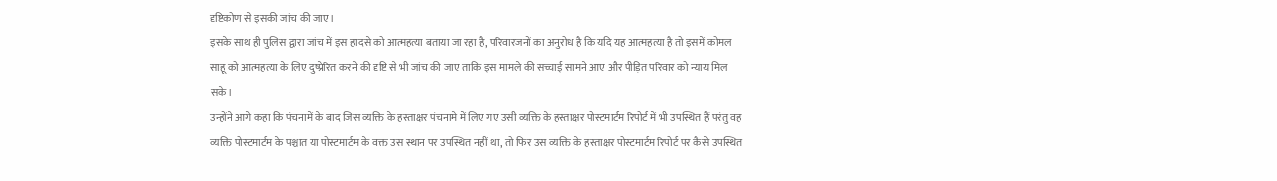दृष्टिकोण से इसकी जांच की जाए।
इसके साथ ही पुलिस द्वारा जांच में इस हादसे को आत्महत्या बताया जा रहा है, परिवारजनों का अनुरोध है कि यदि यह आत्महत्या है तो इसमें कोमल साहू को आत्महत्या के लिए दुष्प्रेरित करने की दृष्टि से भी जांच की जाए ताकि इस मामले की सच्चाई सामने आए और पीड़ित परिवार को न्याय मिल सके।
उन्होंने आगे कहा कि पंचनामें के बाद जिस व्यक्ति के हस्ताक्षर पंचनामे में लिए गए उसी व्यक्ति के हस्ताक्षर पोस्टमार्टम रिपोर्ट में भी उपस्थित हैं परंतु वह व्यक्ति पोस्टमार्टम के पश्चात या पोस्टमार्टम के वक्त उस स्थान पर उपस्थित नहीं था, तो फिर उस व्यक्ति के हस्ताक्षर पोस्टमार्टम रिपोर्ट पर कैसे उपस्थित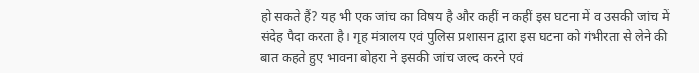हो सकते हैं? यह भी एक जांच का विषय है और कहीं न कहीं इस घटना में व उसकी जांच में संदेह पैदा करता है। गृह मंत्रालय एवं पुलिस प्रशासन द्वारा इस घटना को गंभीरता से लेने की बात कहते हुए भावना बोहरा ने इसकी जांच जल्द करने एवं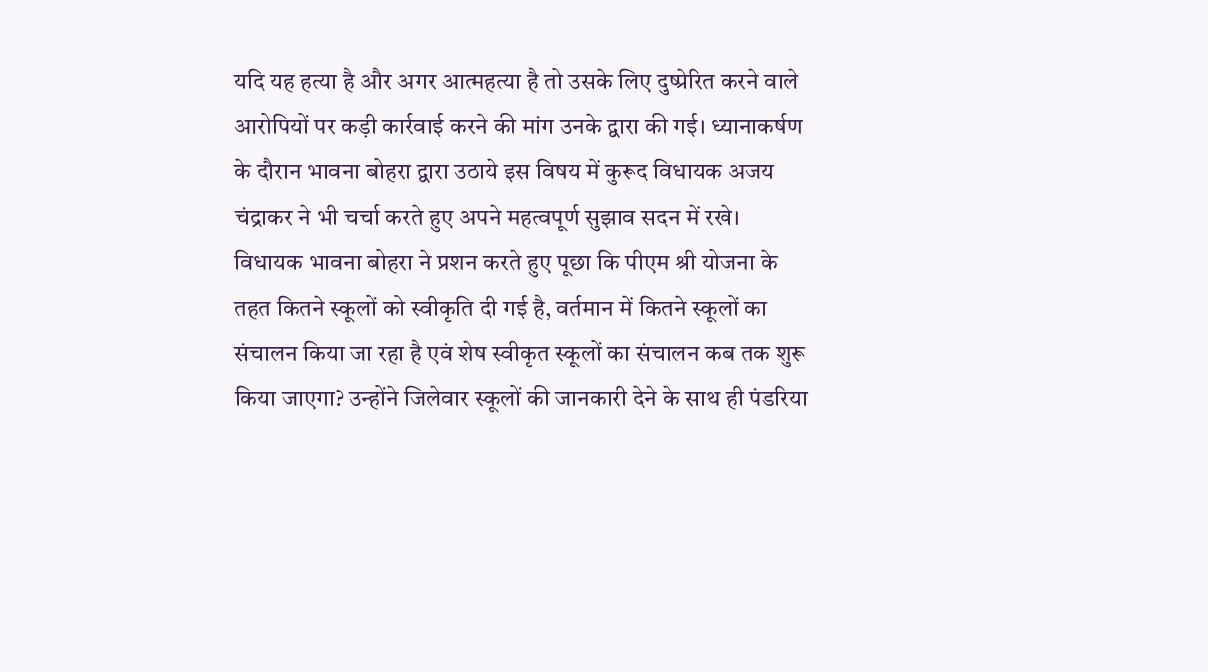यदि यह हत्या है और अगर आत्महत्या है तो उसके लिए दुष्प्रेरित करने वाले आरोपियों पर कड़ी कार्रवाई करने की मांग उनके द्वारा की गई। ध्यानाकर्षण के दौरान भावना बोहरा द्वारा उठाये इस विषय में कुरूद विधायक अजय चंद्राकर ने भी चर्चा करते हुए अपने महत्वपूर्ण सुझाव सदन में रखे।
विधायक भावना बोहरा ने प्रशन करते हुए पूछा कि पीएम श्री योजना के तहत कितने स्कूलों को स्वीकृति दी गई है, वर्तमान में कितने स्कूलों का संचालन किया जा रहा है एवं शेष स्वीकृत स्कूलों का संचालन कब तक शुरू किया जाएगा? उन्होंने जिलेवार स्कूलों की जानकारी देने के साथ ही पंडरिया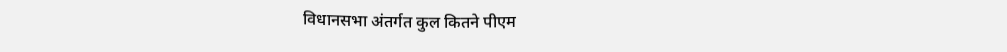विधानसभा अंतर्गत कुल कितने पीएम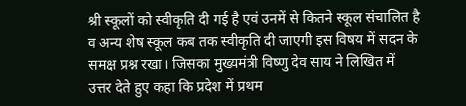श्री स्कूलों को स्वीकृति दी गई है एवं उनमें से कितने स्कूल संचालित है व अन्य शेष स्कूल कब तक स्वीकृति दी जाएगी इस विषय में सदन के समक्ष प्रश्न रखा। जिसका मुख्यमंत्री विष्णु देव साय ने लिखित में उत्तर देते हुए कहा कि प्रदेश में प्रथम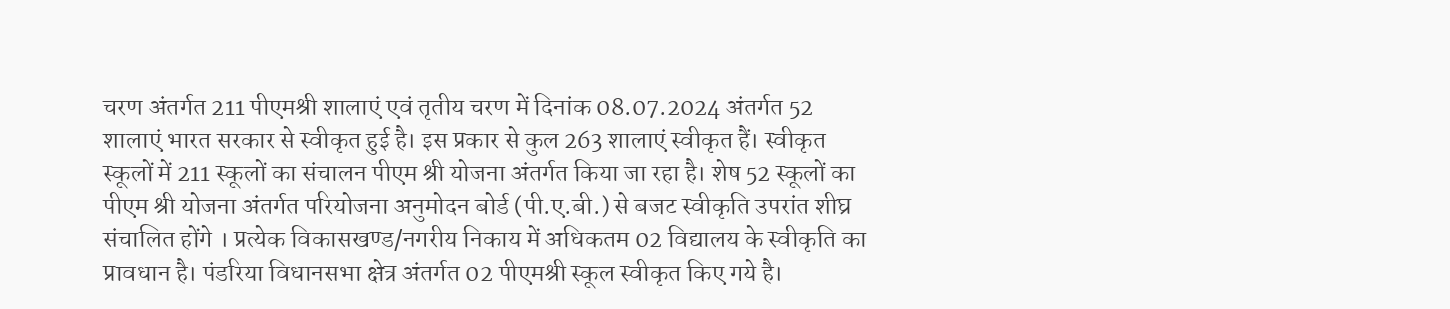चरण अंतर्गत 211 पीएमश्री शालाएं एवं तृतीय चरण में दिनांक 08.07.2024 अंतर्गत 52 शालाएं भारत सरकार से स्वीकृत हुई है। इस प्रकार से कुल 263 शालाएं स्वीकृत हैं। स्वीकृत स्कूलों में 211 स्कूलों का संचालन पीएम श्री योजना अंतर्गत किया जा रहा है। शेष 52 स्कूलों का पीएम श्री योजना अंतर्गत परियोजना अनुमोदन बोर्ड (पी.ए.बी.) से बजट स्वीकृति उपरांत शीघ्र संचालित होंगे । प्रत्येक विकासखण्ड/नगरीय निकाय में अधिकतम 02 विद्यालय के स्वीकृति का प्रावधान है। पंडरिया विधानसभा क्षेत्र अंतर्गत 02 पीएमश्री स्कूल स्वीकृत किए गये है।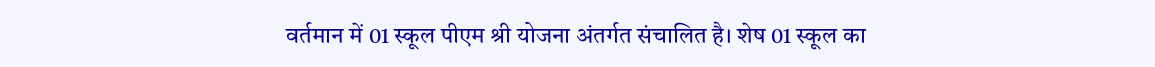वर्तमान में 01 स्कूल पीएम श्री योजना अंतर्गत संचालित है। शेष 01 स्कूल का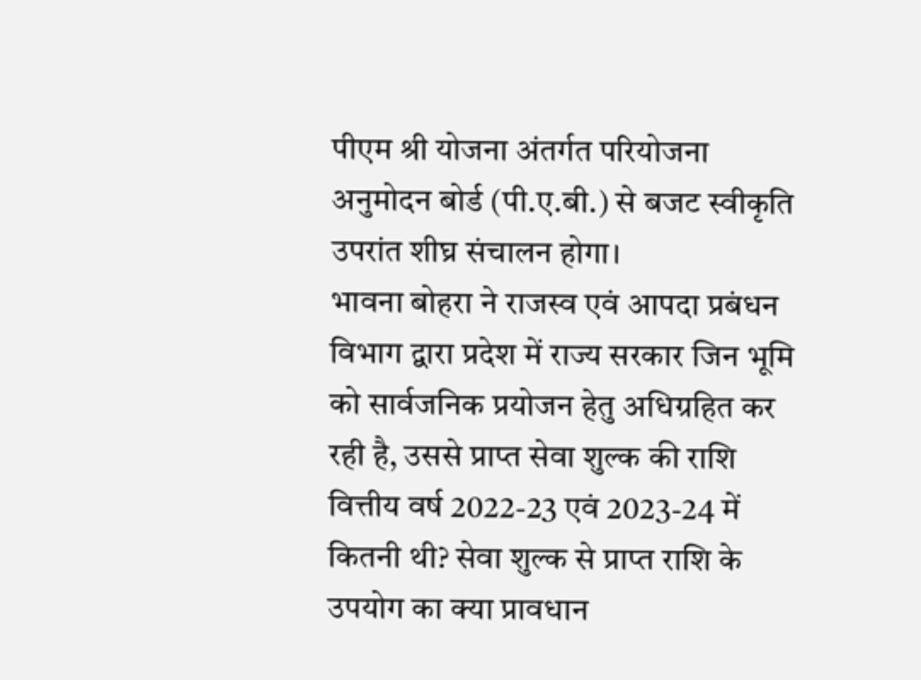पीएम श्री योजना अंतर्गत परियोजना अनुमोदन बोर्ड (पी.ए.बी.) से बजट स्वीकृति उपरांत शीघ्र संचालन होगा।
भावना बोहरा ने राजस्व एवं आपदा प्रबंधन विभाग द्वारा प्रदेश में राज्य सरकार जिन भूमि को सार्वजनिक प्रयोजन हेतु अधिग्रहित कर रही है, उससे प्राप्त सेवा शुल्क की राशि वित्तीय वर्ष 2022-23 एवं 2023-24 में कितनी थी? सेवा शुल्क से प्राप्त राशि के उपयोग का क्या प्रावधान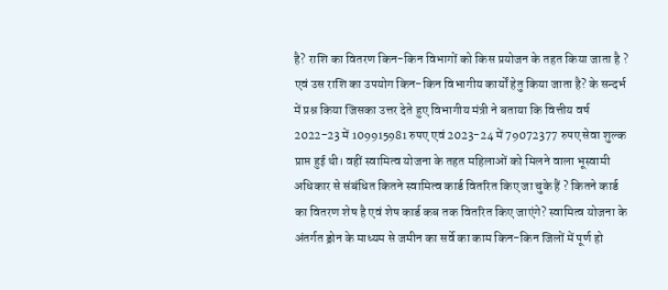है? राशि का वितरण किन-किन विभागों को किस प्रयोजन के तहत किया जाता है ? एवं उस राशि का उपयोग किन-किन विभागीय कार्यों हेतु किया जाता है? के सन्दर्भ में प्रश्न किया जिसका उत्तर देते हुए विभागीय मंत्री ने बताया कि वित्तीय वर्ष 2022-23 में 109915981 रुपए एवं 2023-24 में 79072377 रुपए सेवा शुल्क प्राप्त हुई थी। वहीं स्वामित्व योजना के तहत महिलाओं को मिलने वाला भूस्वामी अधिकार से संबंधित कितने स्वामित्व कार्ड वितरित किए जा चुके हैं ? कितने कार्ड का वितरण शेष है एवं शेष कार्ड कब तक वितरित किए जाएंगे? स्वामित्व योजना के अंतर्गत ड्रोन के माध्यम से जमीन का सर्वे का काम किन-किन जिलों में पूर्ण हो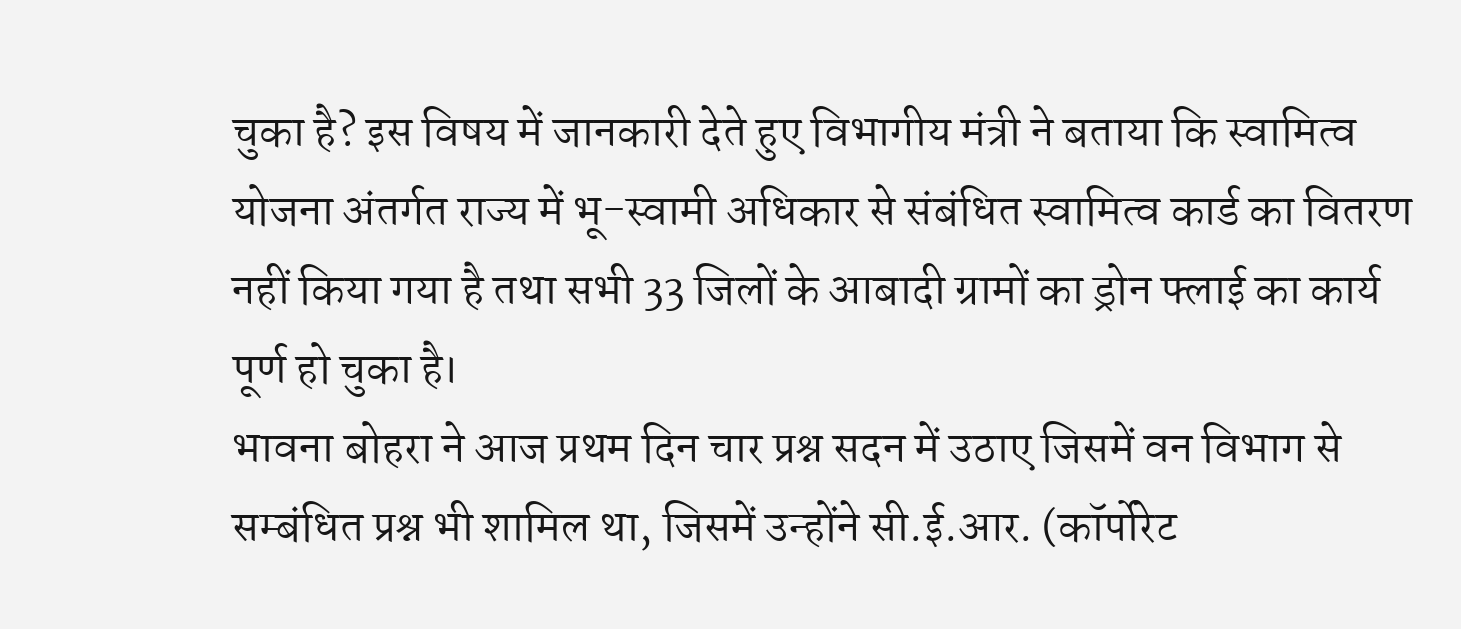चुका है? इस विषय में जानकारी देते हुए विभागीय मंत्री ने बताया कि स्वामित्व योजना अंतर्गत राज्य में भू-स्वामी अधिकार से संबंधित स्वामित्व कार्ड का वितरण नहीं किया गया है तथा सभी 33 जिलों के आबादी ग्रामों का ड्रोन फ्लाई का कार्य पूर्ण हो चुका है।
भावना बोहरा ने आज प्रथम दिन चार प्रश्न सदन में उठाए जिसमें वन विभाग से सम्बंधित प्रश्न भी शामिल था, जिसमें उन्होंने सी.ई.आर. (कॉर्पोरेट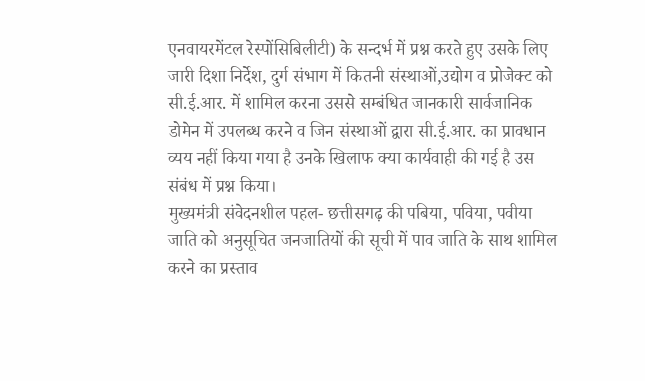एनवायरमेंटल रेस्पोंसिबिलीटी) के सन्दर्भ में प्रश्न करते हुए उसके लिए जारी दिशा निर्देश, दुर्ग संभाग में कितनी संस्थाओं,उद्योग व प्रोजेक्ट को सी.ई.आर. में शामिल करना उससे सम्बंधित जानकारी सार्वजानिक डोमेन में उपलब्ध करने व जिन संस्थाओं द्वारा सी.ई.आर. का प्रावधान व्यय नहीं किया गया है उनके खिलाफ क्या कार्यवाही की गई है उस संबंध में प्रश्न किया।
मुख्यमंत्री संवेदनशील पहल- छत्तीसगढ़ की पबिया, पविया, पवीया जाति को अनुसूचित जनजातियों की सूची में पाव जाति के साथ शामिल करने का प्रस्ताव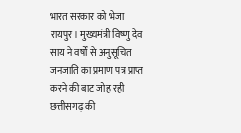भारत सरकार को भेजा
रायपुर। मुख्यमंत्री विष्णु देव साय ने वर्षों से अनुसूचित जनजाति का प्रमाण पत्र प्राप्त करने की बाट जोह रही छत्तीसगढ़ की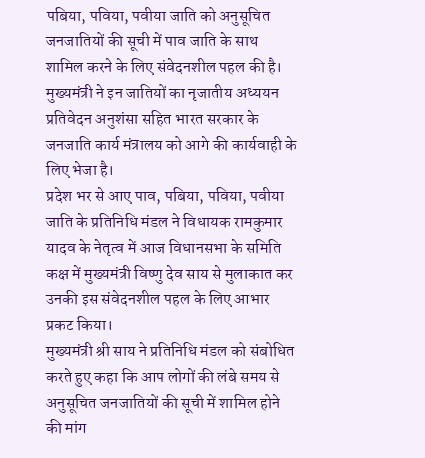पबिया, पविया, पवीया जाति को अनुसूचित जनजातियों की सूची में पाव जाति के साथ शामिल करने के लिए संवेदनशील पहल की है। मुख्यमंत्री ने इन जातियों का नृजातीय अध्ययन प्रतिवेदन अनुशंसा सहित भारत सरकार के जनजाति कार्य मंत्रालय को आगे की कार्यवाही के लिए भेजा है।
प्रदेश भर से आए पाव, पबिया, पविया, पवीया जाति के प्रतिनिधि मंडल ने विधायक रामकुमार यादव के नेतृत्व में आज विधानसभा के समिति कक्ष में मुख्यमंत्री विष्णु देव साय से मुलाकात कर उनकी इस संवेदनशील पहल के लिए आभार प्रकट किया।
मुख्यमंत्री श्री साय ने प्रतिनिधि मंडल को संबोधित करते हुए कहा कि आप लोगों की लंबे समय से अनुसूचित जनजातियों की सूची में शामिल होने की मांग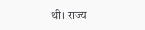थी। राज्य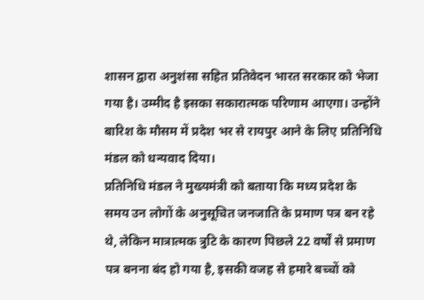शासन द्वारा अनुशंसा सहित प्रतिवेदन भारत सरकार को भेजा गया है। उम्मीद है इसका सकारात्मक परिणाम आएगा। उन्होंने बारिश के मौसम में प्रदेश भर से रायपुर आने के लिए प्रतिनिधि मंडल को धन्यवाद दिया।
प्रतिनिधि मंडल ने मुख्यमंत्री को बताया कि मध्य प्रदेश के समय उन लोगों के अनुसूचित जनजाति के प्रमाण पत्र बन रहे थे, लेकिन मात्रात्मक त्रुटि के कारण पिछले 22 वर्षों से प्रमाण पत्र बनना बंद हो गया है, इसकी वजह से हमारे बच्चों को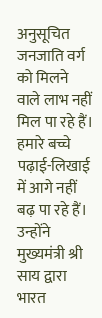अनुसूचित जनजाति वर्ग को मिलने वाले लाभ नहीं मिल पा रहे हैं। हमारे बच्चे पढ़ाई-लिखाई में आगे नहीं बढ़ पा रहे हैं। उन्होंने मुख्यमंत्री श्री साय द्वारा भारत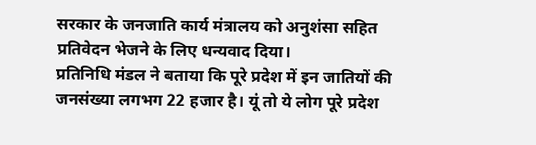सरकार के जनजाति कार्य मंत्रालय को अनुशंसा सहित प्रतिवेदन भेजने के लिए धन्यवाद दिया।
प्रतिनिधि मंडल ने बताया कि पूरे प्रदेश में इन जातियों की जनसंख्या लगभग 22 हजार है। यूं तो ये लोग पूरे प्रदेश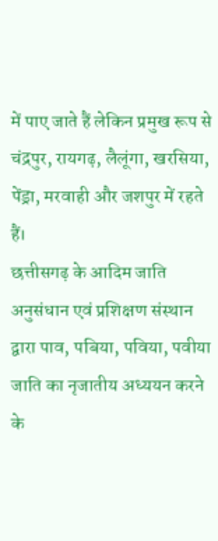में पाए जाते हैं लेकिन प्रमुख रूप से चंद्रपुर, रायगढ़, लैलूंगा, खरसिया, पेंड्रा, मरवाही और जशपुर में रहते हैं।
छत्तीसगढ़ के आदिम जाति अनुसंधान एवं प्रशिक्षण संस्थान द्वारा पाव, पबिया, पविया, पवीया जाति का नृजातीय अध्ययन करने के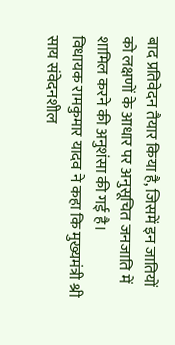बाद प्रतिवेदन तैयार किया है, जिसमें इन जातियों को लक्षणों के आधार पर अनुसूचित जनजाति में शामिल करने की अनुशंसा की गई है।
विधायक रामकुमार यादव ने कहा कि मुख्यमंत्री श्री साय संवेदनशील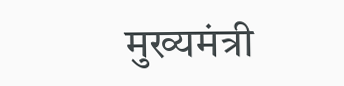मुख्यमंत्री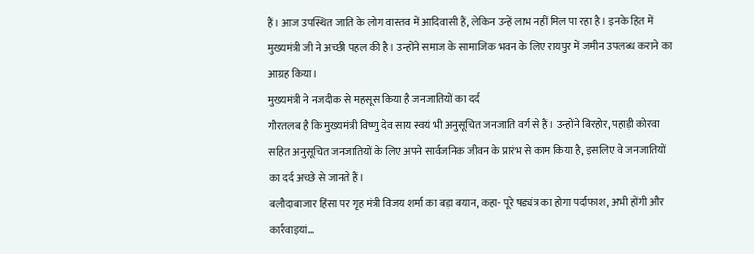हैं। आज उपस्थित जाति के लोग वास्तव में आदिवासी हैं, लेकिन उन्हें लाभ नहीं मिल पा रहा है। इनके हित में मुख्यमंत्री जी ने अच्छी पहल की है। उन्होंने समाज के सामाजिक भवन के लिए रायपुर में जमीन उपलब्ध कराने का आग्रह किया।
मुख्यमंत्री ने नजदीक से महसूस किया है जनजातियों का दर्द
गौरतलब है कि मुख्यमंत्री विष्णु देव साय स्वयं भी अनुसूचित जनजाति वर्ग से हैं। उन्होंने बिरहोर, पहाड़ी कोरवा सहित अनुसूचित जनजातियों के लिए अपने सार्वजनिक जीवन के प्रारंभ से काम किया है, इसलिए वे जनजातियों का दर्द अच्छे से जानते हैं।
बलौदाबाजार हिंसा पर गृह मंत्री विजय शर्मा का बड़ा बयान, कहा- पूरे षड्यंत्र का होगा पर्दाफाश, अभी होंगी और कार्रवाइयां…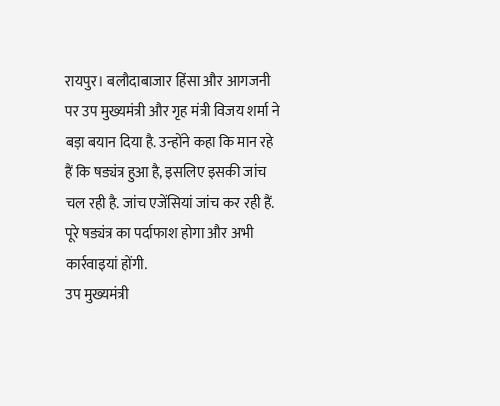रायपुर। बलौदाबाजार हिंसा और आगजनी पर उप मुख्यमंत्री और गृह मंत्री विजय शर्मा ने बड़ा बयान दिया है. उन्होंने कहा कि मान रहे हैं कि षड्यंत्र हुआ है, इसलिए इसकी जांच चल रही है. जांच एजेंसियां जांच कर रही हैं. पूरे षड्यंत्र का पर्दाफाश होगा और अभी कार्रवाइयां होंगी.
उप मुख्यमंत्री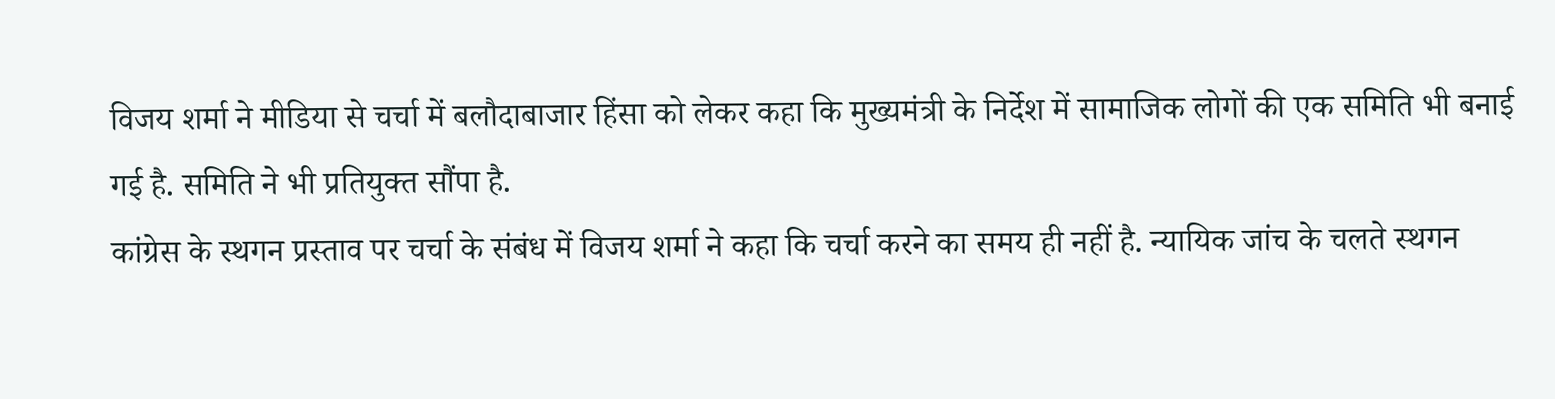विजय शर्मा ने मीडिया से चर्चा में बलौदाबाजार हिंसा को लेकर कहा कि मुख्यमंत्री के निर्देश में सामाजिक लोगों की एक समिति भी बनाई गई है. समिति ने भी प्रतियुक्त सौंपा है.
कांग्रेस के स्थगन प्रस्ताव पर चर्चा के संबंध में विजय शर्मा ने कहा कि चर्चा करने का समय ही नहीं है. न्यायिक जांच के चलते स्थगन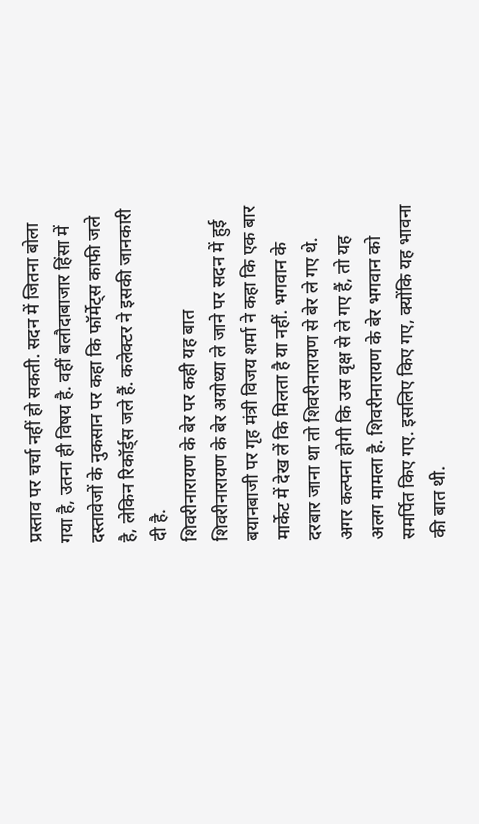प्रस्ताव पर चर्चा नहीं हो सकती. सदन में जितना बोला गया है, उतना ही विषय है. वहीं बलौदाबाजार हिंसा में दस्तावेजों के नुकसान पर कहा कि फॉर्मेट्स काफी जले है, लेकिन रिकॉर्ड्स जले हैं. कलेक्टर ने इसकी जानकारी दी है.
शिवरीनारायण के बेर पर कही यह बात
शिवरीनारायण के बेर अयोध्या ले जाने पर सदन में हुई बयानबाजी पर गृह मंत्री विजय शर्मा ने कहा कि एक बार मार्केट में देख लें कि मिलता है या नहीं. भगवान के दरबार जाना था तो शिवरीनारायण से बेर ले गए थे. अगर कल्पना होगी कि उस वृक्ष से ले गए हैं, तो यह अलग मामला है. शिवरीनारायण के बेर भगवान को समर्पित किए गए. इसलिए किए गए, क्योंकि यह भावना की बात थी.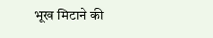भूख मिटाने की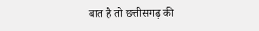बात है तो छत्तीसगढ़ की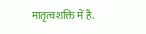मातृत्वशक्ति में है.